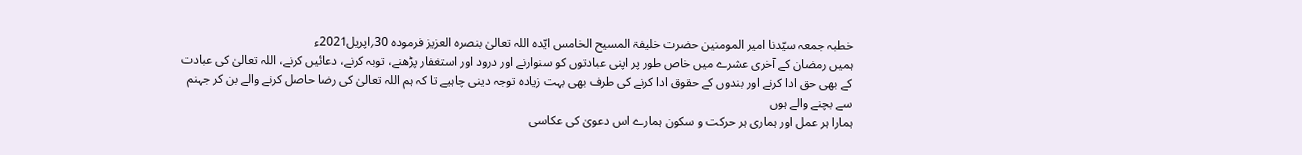خطبہ جمعہ سیّدنا امیر المومنین حضرت خلیفۃ المسیح الخامس ایّدہ اللہ تعالیٰ بنصرہ العزیز فرمودہ 30؍اپریل2021ء
ہمیں رمضان کے آخری عشرے میں خاص طور پر اپنی عبادتوں کو سنوارنے اور درود اور استغفار پڑھنے، توبہ کرنے، دعائیں کرنے، اللہ تعالیٰ کی عبادت کے بھی حق ادا کرنے اور بندوں کے حقوق ادا کرنے کی طرف بھی بہت زیادہ توجہ دینی چاہیے تا کہ ہم اللہ تعالیٰ کی رضا حاصل کرنے والے بن کر جہنم سے بچنے والے ہوں
ہمارا ہر عمل اور ہماری ہر حرکت و سکون ہمارے اس دعویٰ کی عکاسی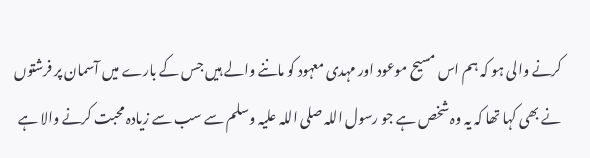کرنے والی ہو کہ ہم اس مسیح موعود اور مہدی معہود کو ماننے والے ہیں جس کے بارے میں آسمان پر فرشتوں نے بھی کہا تھا کہ یہ وہ شخص ہے جو رسول اللہ صلی اللہ علیہ وسلم سے سب سے زیادہ محبت کرنے والا ہے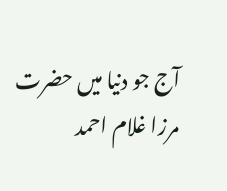آج جو دنیا میں حضرت مرزا غلام احمد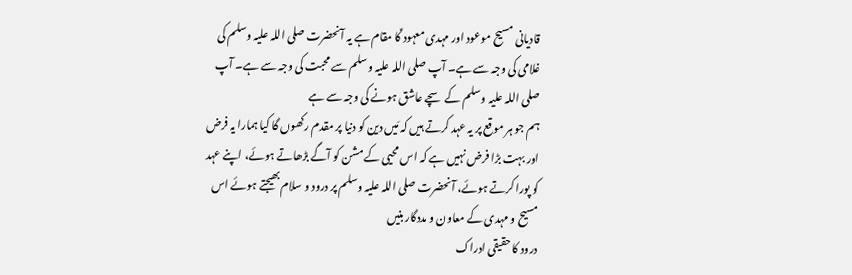قادیانی مسیح موعود اور مہدی معہود ؑکا مقام ہے یہ آنحضرت صلی اللہ علیہ وسلم کی غلامی کی وجہ سے ہے۔ آپ صلی اللہ علیہ وسلم سے محبت کی وجہ سے ہے۔ آپ صلی اللہ علیہ وسلم کے سچے عاشق ہونے کی وجہ سے ہے
ہم جو ہر موقع پر یہ عہد کرتے ہیں کہ مَیں دین کو دنیا پر مقدم رکھوں گا کیا ہمارا یہ فرض اور بہت بڑا فرض نہیں ہے کہ اس محیی کے مشن کو آگے بڑھاتے ہوئے، اپنے عہد کو پورا کرتے ہوئے، آنحضرت صلی اللہ علیہ وسلم پر درود و سلام بھیجتے ہوئے اس مسیح و مہدی کے معاون و مددگار بنیں
درود کا حقیقی ادراک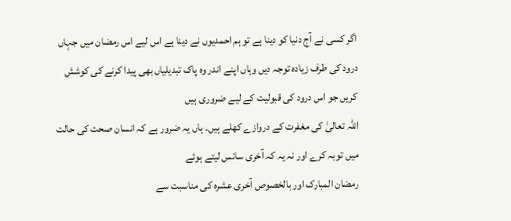اگر کسی نے آج دنیا کو دینا ہے تو ہم احمدیوں نے دینا ہے اس لیے اس رمضان میں جہاں درود کی طرف زیادہ توجہ دیں وہاں اپنے اندر وہ پاک تبدیلیاں بھی پیدا کرنے کی کوشش کریں جو اس درود کی قبولیت کے لیے ضروری ہیں
اللہ تعالیٰ کی مغفرت کے دروازے کھلے ہیں۔ ہاں یہ ضرور ہے کہ انسان صحت کی حالت میں توبہ کرے اور نہ یہ کہ آخری سانس لیتے ہوئے
رمضان المبارک اور بالخصوص آخری عشرہ کی مناسبت سے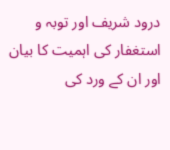درود شریف اور توبہ و استغفار کی اہمیت کا بیان اور ان کے ورد کی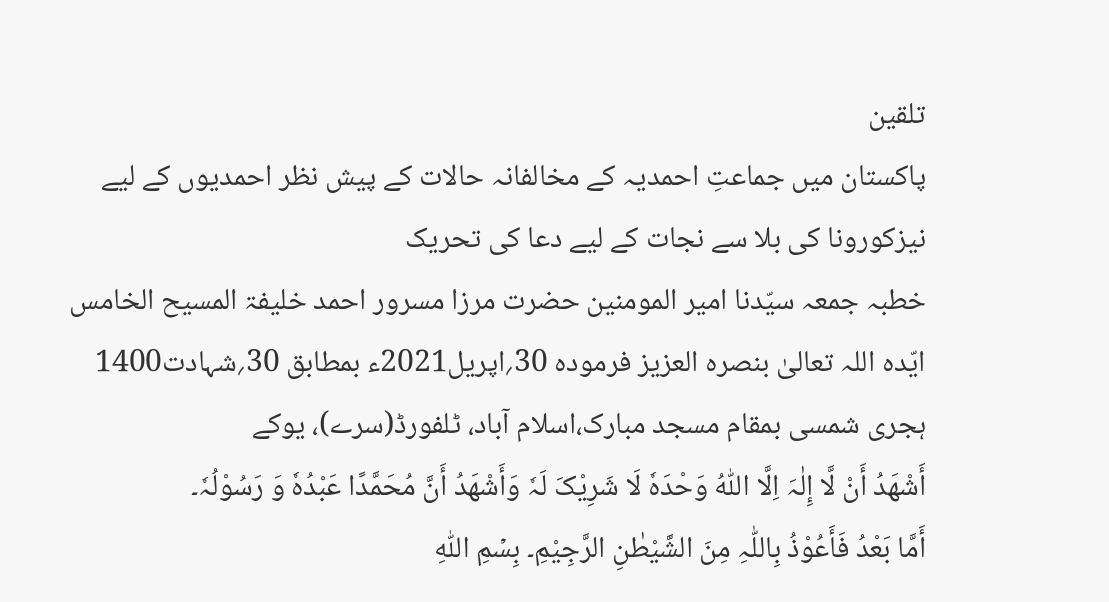تلقین
پاکستان میں جماعتِ احمدیہ کے مخالفانہ حالات کے پیش نظر احمدیوں کے لیے نیزکورونا کی بلا سے نجات کے لیے دعا کی تحریک
خطبہ جمعہ سیّدنا امیر المومنین حضرت مرزا مسرور احمد خلیفۃ المسیح الخامس ایّدہ اللہ تعالیٰ بنصرہ العزیز فرمودہ 30؍اپریل2021ء بمطابق 30؍شہادت1400 ہجری شمسی بمقام مسجد مبارک،اسلام آباد، ٹلفورڈ(سرے)، یوکے
أَشْھَدُ أَنْ لَّا إِلٰہَ اِلَّا اللّٰہُ وَحْدَہٗ لَا شَرِيْکَ لَہٗ وَأَشْھَدُ أَنَّ مُحَمَّدًا عَبْدُہٗ وَ رَسُوْلُہٗ۔
أَمَّا بَعْدُ فَأَعُوْذُ بِاللّٰہِ مِنَ الشَّيْطٰنِ الرَّجِيْمِ۔ بِسۡمِ اللّٰہِ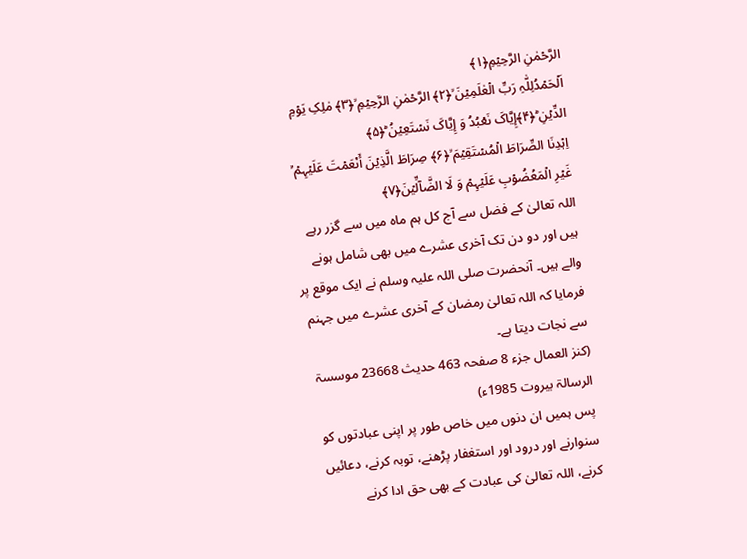الرَّحۡمٰنِ الرَّحِیۡمِ﴿۱﴾
اَلۡحَمۡدُلِلّٰہِ رَبِّ الۡعٰلَمِیۡنَ ۙ﴿۲﴾ الرَّحۡمٰنِ الرَّحِیۡمِ ۙ﴿۳﴾ مٰلِکِ یَوۡمِ الدِّیۡنِ ؕ﴿۴﴾إِیَّاکَ نَعۡبُدُ وَ إِیَّاکَ نَسۡتَعِیۡنُ ؕ﴿۵﴾
اِہۡدِنَا الصِّرَاطَ الۡمُسۡتَقِیۡمَ ۙ﴿۶﴾ صِرَاطَ الَّذِیۡنَ أَنۡعَمۡتَ عَلَیۡہِمۡ ۬ۙ غَیۡرِ الۡمَغۡضُوۡبِ عَلَیۡہِمۡ وَ لَا الضَّآلِّیۡنَ﴿۷﴾
اللہ تعالیٰ کے فضل سے آج کل ہم ماہ میں سے گزر رہے ہیں اور دو دن تک آخری عشرے میں بھی شامل ہونے والے ہیں۔ آنحضرت صلی اللہ علیہ وسلم نے ایک موقع پر فرمایا کہ اللہ تعالیٰ رمضان کے آخری عشرے میں جہنم سے نجات دیتا ہے۔
(کنز العمال جزء 8 صفحہ 463 حدیث 23668 موسسۃ الرسالۃ بیروت 1985ء)
پس ہمیں ان دنوں میں خاص طور پر اپنی عبادتوں کو سنوارنے اور درود اور استغفار پڑھنے، توبہ کرنے، دعائیں کرنے، اللہ تعالیٰ کی عبادت کے بھی حق ادا کرنے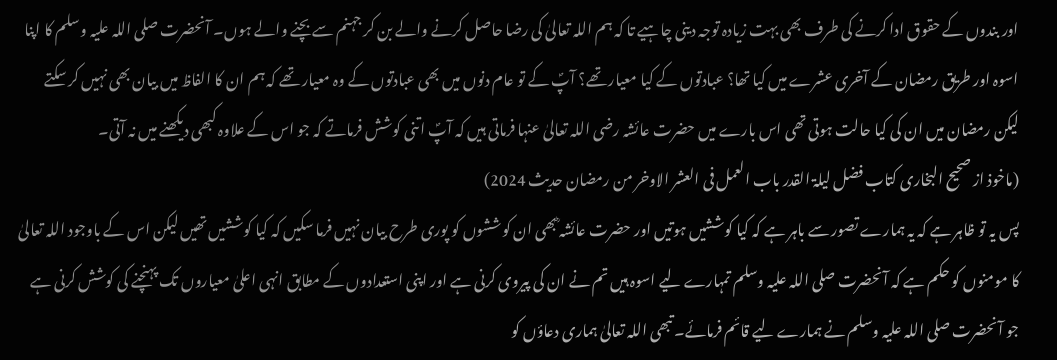اور بندوں کے حقوق ادا کرنے کی طرف بھی بہت زیادہ توجہ دینی چاہیے تا کہ ہم اللہ تعالیٰ کی رضا حاصل کرنے والے بن کر جہنم سے بچنے والے ہوں۔ آنحضرت صلی اللہ علیہ وسلم کا اپنا اسوہ اور طریق رمضان کے آخری عشرے میں کیا تھا؟ عبادتوں کے کیا معیار تھے؟ آپؐ کے تو عام دنوں میں بھی عبادتوں کے وہ معیار تھے کہ ہم ان کا الفاظ میں بیان بھی نہیں کر سکتے لیکن رمضان میں ان کی کیا حالت ہوتی تھی اس بارے میں حضرت عائشہ رضی اللہ تعالیٰ عنہا فرماتی ہیں کہ آپؐ اتنی کوشش فرماتے کہ جو اس کے علاوہ کبھی دیکھنے میں نہ آتی۔
(ماخوذ از صحیح البخاری کتاب فضل لیلۃ القدر باب العمل فی العشر الاوخر من رمضان حدیث 2024)
پس یہ تو ظاہر ہے کہ یہ ہمارے تصور سے باہر ہے کہ کیا کوششیں ہوتیں اور حضرت عائشہ ؓبھی ان کوششوں کو پوری طرح بیان نہیں فرما سکیں کہ کیا کوششیں تھیں لیکن اس کے باوجود اللہ تعالیٰ کا مومنوں کو حکم ہے کہ آنحضرت صلی اللہ علیہ وسلم تمہارے لیے اسوہ ہیں تم نے ان کی پیروی کرنی ہے اور اپنی استعدادوں کے مطابق انہی اعلیٰ معیاروں تک پہنچنے کی کوشش کرنی ہے جو آنحضرت صلی اللہ علیہ وسلم نے ہمارے لیے قائم فرمائے۔ تبھی اللہ تعالیٰ ہماری دعاؤں کو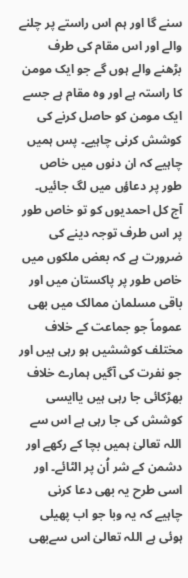سنے گا اور ہم اس راستے پر چلنے والے اور اس مقام کی طرف بڑھنے والے ہوں گے جو ایک مومن کا راستہ ہے اور وہ مقام ہے جسے ایک مومن کو حاصل کرنے کی کوشش کرنی چاہیے۔ پس ہمیں چاہیے کہ ان دنوں میں خاص طور پر دعاؤں میں لگ جائیں۔
آج کل احمدیوں کو تو خاص طور پر اس طرف توجہ دینے کی ضرورت ہے کہ بعض ملکوں میں خاص طور پر پاکستان میں اور باقی مسلمان ممالک میں بھی عموماً جو جماعت کے خلاف مختلف کوششیں ہو رہی ہیں اور جو نفرت کی آگیں ہمارے خلاف بھڑکائی جا رہی ہیں یاایسی کوشش کی جا رہی ہے اس سے اللہ تعالیٰ ہمیں بچا کے رکھے اور دشمن کے شر اُن پر الٹائے۔ اور اسی طرح یہ بھی دعا کرنی چاہیے کہ یہ وبا جو اب پھیلی ہوئی ہے اللہ تعالیٰ اس سےبھی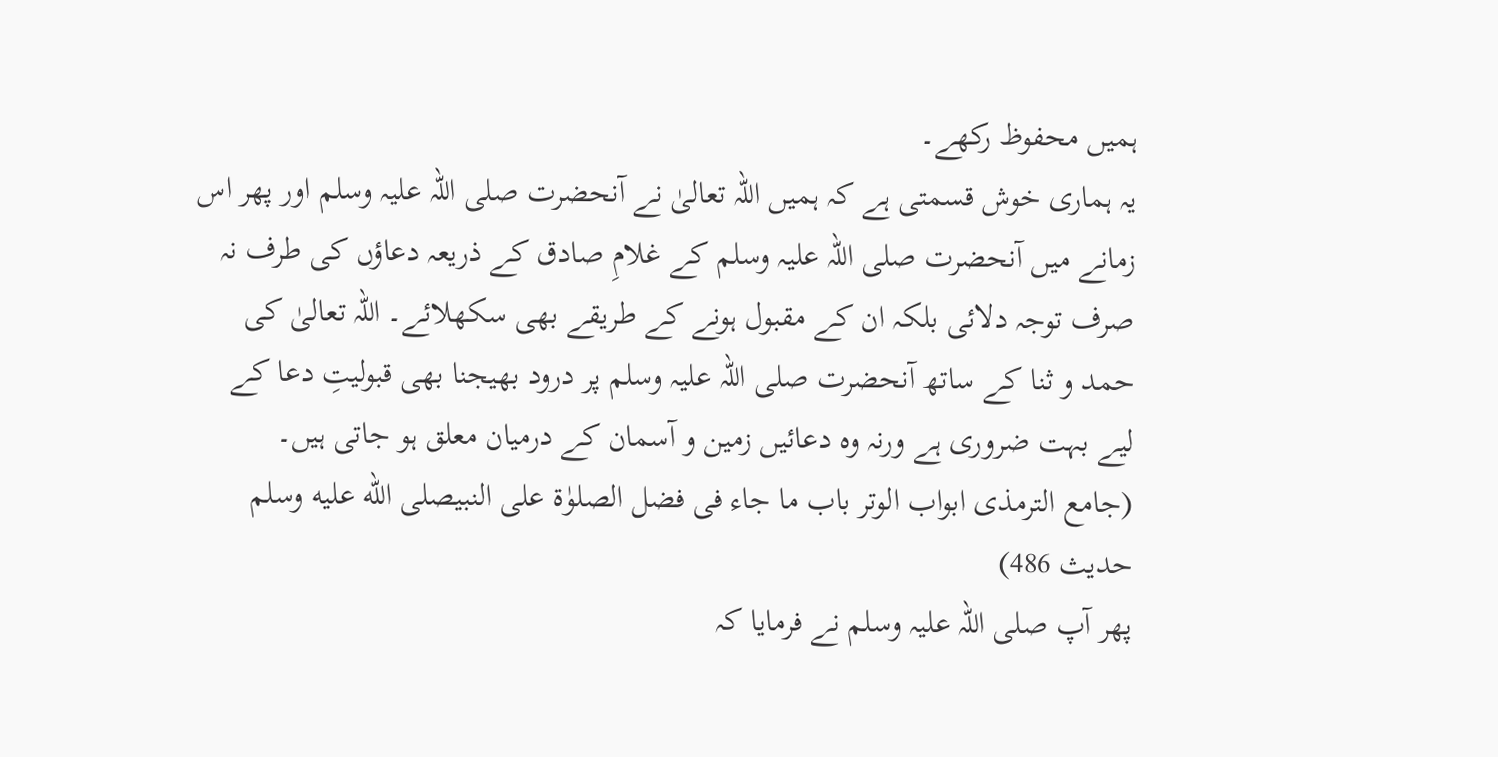ہمیں محفوظ رکھے۔
یہ ہماری خوش قسمتی ہے کہ ہمیں اللہ تعالیٰ نے آنحضرت صلی اللہ علیہ وسلم اور پھر اس زمانے میں آنحضرت صلی اللہ علیہ وسلم کے غلامِ صادق کے ذریعہ دعاؤں کی طرف نہ صرف توجہ دلائی بلکہ ان کے مقبول ہونے کے طریقے بھی سکھلائے۔ اللہ تعالیٰ کی حمد و ثنا کے ساتھ آنحضرت صلی اللہ علیہ وسلم پر درود بھیجنا بھی قبولیتِ دعا کے لیے بہت ضروری ہے ورنہ وہ دعائیں زمین و آسمان کے درمیان معلق ہو جاتی ہیں۔
(جامع الترمذی ابواب الوتر باب ما جاء فی فضل الصلوٰۃ علی النبیصلى الله عليه وسلم حدیث 486)
پھر آپ صلی اللہ علیہ وسلم نے فرمایا کہ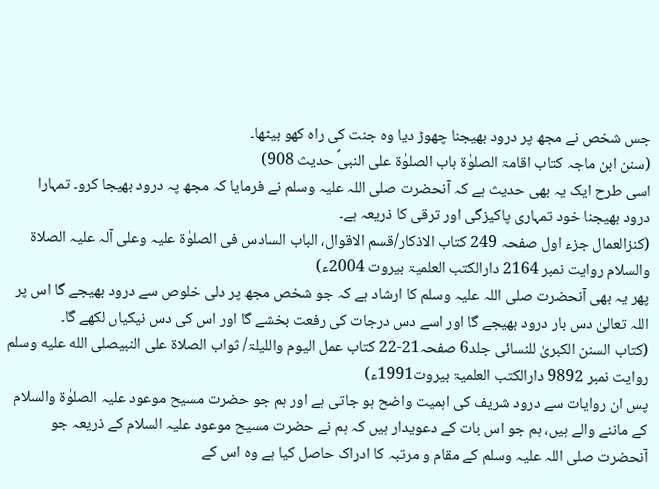جس شخص نے مجھ پر درود بھیجنا چھوڑ دیا وہ جنت کی راہ کھو بیٹھا۔
(سنن ابن ماجہ کتاب اقامۃ الصلوٰۃ باب الصلوٰۃ علی النبیؐ حدیث 908)
اسی طرح ایک یہ بھی حدیث ہے کہ آنحضرت صلی اللہ علیہ وسلم نے فرمایا کہ مجھ پہ درود بھیجا کرو۔ تمہارا درود بھیجنا خود تمہاری پاکیزگی اور ترقی کا ذریعہ ہے۔
(کنزالعمال جزء اول صفحہ 249 کتاب الاذکار/قسم الاقوال، الباب السادس فی الصلوٰۃ علیہ وعلی آلہ علیہ الصلاۃ والسلام روایت نمبر 2164 دارالکتب العلمیۃ بیروت 2004ء)
پھر یہ بھی آنحضرت صلی اللہ علیہ وسلم کا ارشاد ہے کہ جو شخص مجھ پر دلی خلوص سے درود بھیجے گا اس پر اللہ تعالیٰ دس بار درود بھیجے گا اور اسے دس درجات کی رفعت بخشے گا اور اس کی دس نیکیاں لکھے گا۔
(کتاب السنن الکبریٰ للنسائی جلد6 صفحہ21-22 کتاب عمل الیوم واللیلۃ/ ثواب الصلاۃ علی النبیصلى الله عليه وسلم روایت نمبر 9892 دارالکتب العلمیۃ بیروت1991ء)
پس ان روایات سے درود شریف کی اہمیت واضح ہو جاتی ہے اور ہم جو حضرت مسیح موعود علیہ الصلوٰة والسلام کے ماننے والے ہیں، ہم جو اس بات کے دعویدار ہیں کہ ہم نے حضرت مسیح موعود علیہ السلام کے ذریعہ جو آنحضرت صلی اللہ علیہ وسلم کے مقام و مرتبہ کا ادراک حاصل کیا ہے وہ اس کے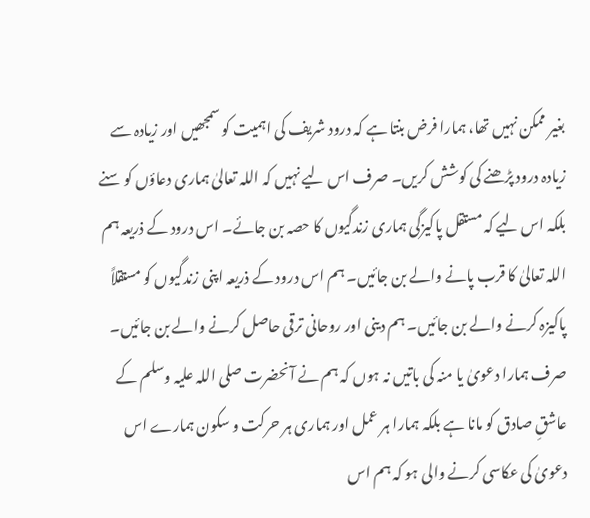بغیر ممکن نہیں تھا، ہمارا فرض بنتا ہے کہ درود شریف کی اہمیت کو سمجھیں اور زیادہ سے زیادہ درود پڑھنے کی کوشش کریں۔ صرف اس لیے نہیں کہ اللہ تعالیٰ ہماری دعاؤں کو سنے بلکہ اس لیے کہ مستقل پاکیزگی ہماری زندگیوں کا حصہ بن جائے۔ اس درود کے ذریعہ ہم اللہ تعالیٰ کا قرب پانے والے بن جائیں۔ ہم اس درود کے ذریعہ اپنی زندگیوں کو مستقلاً پاکیزہ کرنے والے بن جائیں۔ ہم دینی اور روحانی ترقی حاصل کرنے والے بن جائیں۔ صرف ہمارا دعویٰ یا منہ کی باتیں نہ ہوں کہ ہم نے آنحضرت صلی اللہ علیہ وسلم کے عاشقِ صادق کو مانا ہے بلکہ ہمارا ہر عمل اور ہماری ہر حرکت و سکون ہمارے اس دعویٰ کی عکاسی کرنے والی ہو کہ ہم اس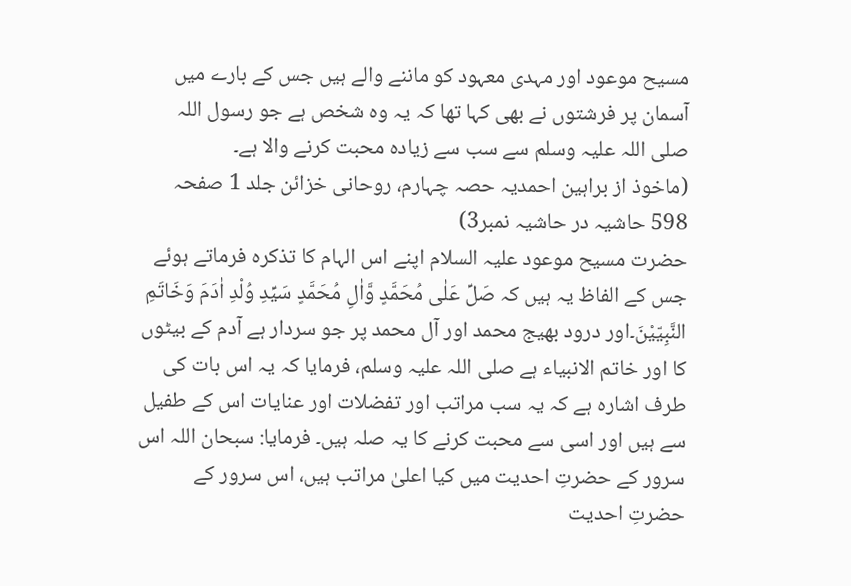مسیح موعود اور مہدی معہود کو ماننے والے ہیں جس کے بارے میں آسمان پر فرشتوں نے بھی کہا تھا کہ یہ وہ شخص ہے جو رسول اللہ صلی اللہ علیہ وسلم سے سب سے زیادہ محبت کرنے والا ہے۔
(ماخوذ از براہین احمدیہ حصہ چہارم، روحانی خزائن جلد 1 صفحہ 598 حاشیہ در حاشیہ نمبر3)
حضرت مسیح موعود علیہ السلام اپنے اس الہام کا تذکرہ فرماتے ہوئے جس کے الفاظ یہ ہیں کہ صَلِّ عَلٰی مُحَمَّدٍ وَّاٰلِ مُحَمَّدٍ سَیِّدِ وُلْدِ اٰدَمَ وَخَاتَمِ النَّبِیّیْنَ۔اور درود بھیج محمد اور آل محمد پر جو سردار ہے آدم کے بیٹوں کا اور خاتم الانبیاء ہے صلی اللہ علیہ وسلم، فرمایا کہ یہ اس بات کی طرف اشارہ ہے کہ یہ سب مراتب اور تفضلات اور عنایات اس کے طفیل سے ہیں اور اسی سے محبت کرنے کا یہ صلہ ہیں۔ فرمایا: سبحان اللہ اس سرور کے حضرتِ احدیت میں کیا اعلیٰ مراتب ہیں، اس سرور کے حضرتِ احدیت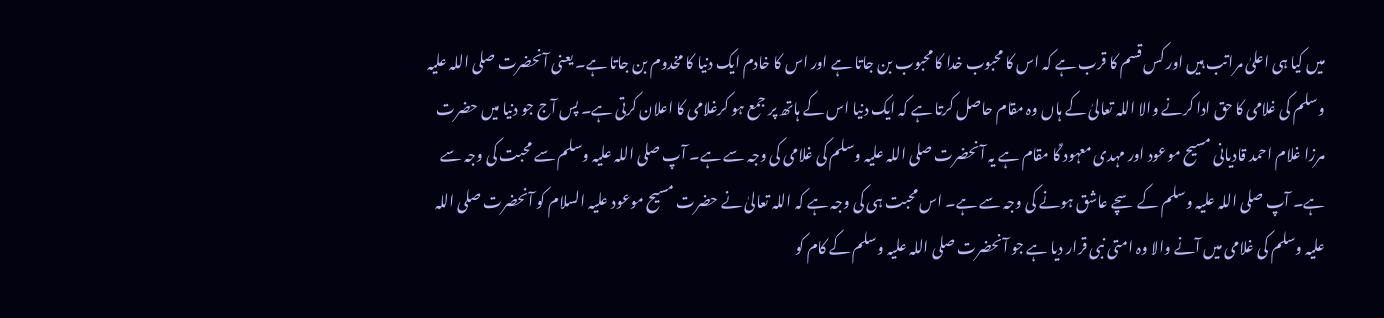میں کیا ہی اعلیٰ مراتب ہیں اور کس قسم کا قرب ہے کہ اس کا محبوب خدا کا محبوب بن جاتا ہے اور اس کا خادم ایک دنیا کا مخدوم بن جاتا ہے۔ یعنی آنحضرت صلی اللہ علیہ وسلم کی غلامی کا حق ادا کرنے والا اللہ تعالیٰ کے ہاں وہ مقام حاصل کرتا ہے کہ ایک دنیا اس کے ہاتھ پر جمع ہو کرغلامی کا اعلان کرتی ہے۔ پس آج جو دنیا میں حضرت مرزا غلام احمد قادیانی مسیح موعود اور مہدی معہود ؑکا مقام ہے یہ آنحضرت صلی اللہ علیہ وسلم کی غلامی کی وجہ سے ہے۔ آپ صلی اللہ علیہ وسلم سے محبت کی وجہ سے ہے۔ آپ صلی اللہ علیہ وسلم کے سچے عاشق ہونے کی وجہ سے ہے۔ اس محبت ہی کی وجہ ہے کہ اللہ تعالیٰ نے حضرت مسیح موعود علیہ السلام کو آنحضرت صلی اللہ علیہ وسلم کی غلامی میں آنے والا وہ امتی نبی قرار دیا ہے جو آنحضرت صلی اللہ علیہ وسلم کے کام کو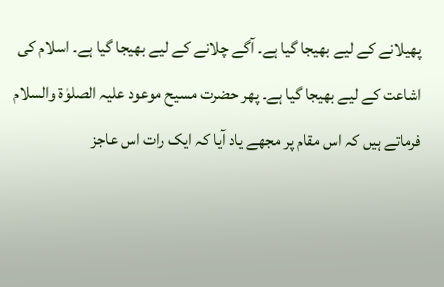پھیلانے کے لیے بھیجا گیا ہے۔ آگے چلانے کے لیے بھیجا گیا ہے۔ اسلام کی اشاعت کے لیے بھیجا گیا ہے۔ پھر حضرت مسیح موعود علیہ الصلوٰة والسلام فرماتے ہیں کہ اس مقام پر مجھے یاد آیا کہ ایک رات اس عاجز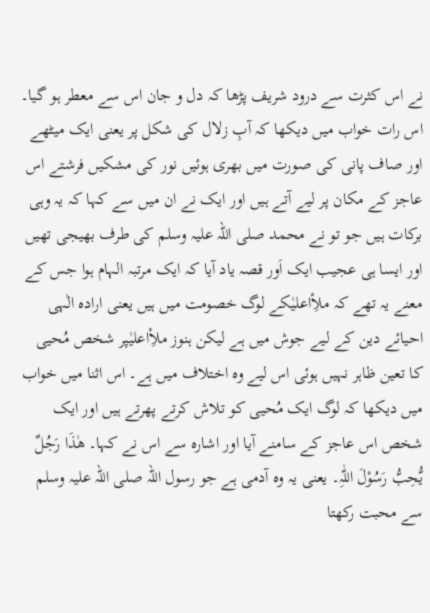نے اس کثرت سے درود شریف پڑھا کہ دل و جان اس سے معطر ہو گیا۔ اس رات خواب میں دیکھا کہ آبِ زلال کی شکل پر یعنی ایک میٹھے اور صاف پانی کی صورت میں بھری ہوئیں نور کی مشکیں فرشتے اس عاجز کے مکان پر لیے آتے ہیں اور ایک نے ان میں سے کہا کہ یہ وہی برکات ہیں جو تو نے محمد صلی اللہ علیہ وسلم کی طرف بھیجی تھیں اور ایسا ہی عجیب ایک اَور قصہ یاد آیا کہ ایک مرتبہ الہام ہوا جس کے معنے یہ تھے کہ ملأِاعلیٰکے لوگ خصومت میں ہیں یعنی ارادہ الٰہی احیائے دین کے لیے جوش میں ہے لیکن ہنوز ملأِاعلیٰپر شخص مُحیی کا تعین ظاہر نہیں ہوئی اس لیے وہ اختلاف میں ہے۔ اس اثنا میں خواب میں دیکھا کہ لوگ ایک مُحیی کو تلاش کرتے پھرتے ہیں اور ایک شخص اس عاجز کے سامنے آیا اور اشارہ سے اس نے کہا۔ ھٰذَا رَجُلٌ یُّحِبُّ رَسُوْلَ اللّٰہِ۔ یعنی یہ وہ آدمی ہے جو رسول اللہ صلی اللہ علیہ وسلم سے محبت رکھتا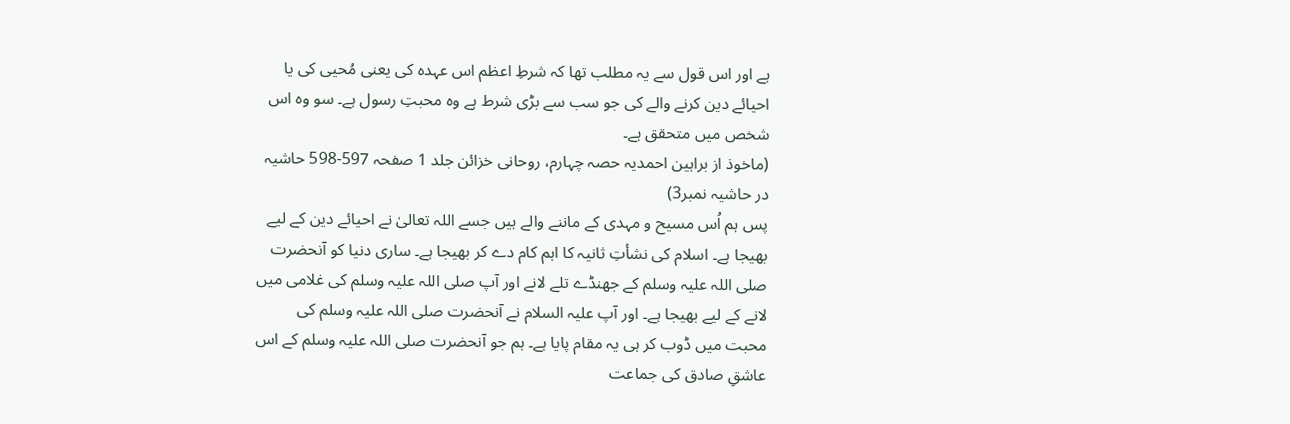ہے اور اس قول سے یہ مطلب تھا کہ شرطِ اعظم اس عہدہ کی یعنی مُحیی کی یا احیائے دین کرنے والے کی جو سب سے بڑی شرط ہے وہ محبتِ رسول ہے۔ سو وہ اس شخص میں متحقق ہے۔
(ماخوذ از براہین احمدیہ حصہ چہارم، روحانی خزائن جلد 1 صفحہ 597-598 حاشیہ در حاشیہ نمبر3)
پس ہم اُس مسیح و مہدی کے ماننے والے ہیں جسے اللہ تعالیٰ نے احیائے دین کے لیے بھیجا ہے۔ اسلام کی نشأتِ ثانیہ کا اہم کام دے کر بھیجا ہے۔ ساری دنیا کو آنحضرت صلی اللہ علیہ وسلم کے جھنڈے تلے لانے اور آپ صلی اللہ علیہ وسلم کی غلامی میں لانے کے لیے بھیجا ہے۔ اور آپ علیہ السلام نے آنحضرت صلی اللہ علیہ وسلم کی محبت میں ڈوب کر ہی یہ مقام پایا ہے۔ ہم جو آنحضرت صلی اللہ علیہ وسلم کے اس عاشقِ صادق کی جماعت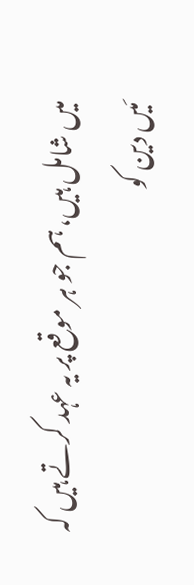میں شامل ہیں، ہم جو ہر موقع پر یہ عہد کرتے ہیں کہ مَیں دین کو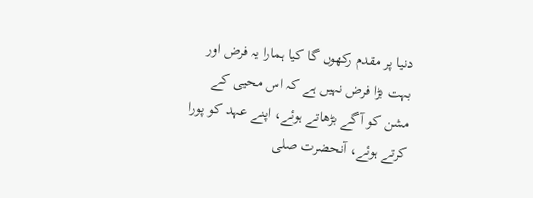دنیا پر مقدم رکھوں گا کیا ہمارا یہ فرض اور بہت بڑا فرض نہیں ہے کہ اس محیی کے مشن کو آگے بڑھاتے ہوئے، اپنے عہد کو پورا کرتے ہوئے، آنحضرت صلی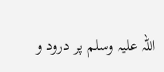اللہ علیہ وسلم پر درود و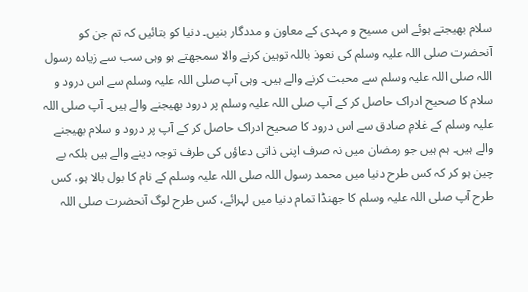سلام بھیجتے ہوئے اس مسیح و مہدی کے معاون و مددگار بنیں۔ دنیا کو بتائیں کہ تم جن کو آنحضرت صلی اللہ علیہ وسلم کی نعوذ باللہ توہین کرنے والا سمجھتے ہو وہی سب سے زیادہ رسول اللہ صلی اللہ علیہ وسلم سے محبت کرنے والے ہیں۔ وہی آپ صلی اللہ علیہ وسلم سے اس درود و سلام کا صحیح ادراک حاصل کر کے آپ صلی اللہ علیہ وسلم پر درود بھیجنے والے ہیں۔ آپ صلی اللہ علیہ وسلم کے غلامِ صادق سے اس درود کا صحیح ادراک حاصل کر کے آپ پر درود و سلام بھیجنے والے ہیں۔ ہم ہیں جو رمضان میں نہ صرف اپنی ذاتی دعاؤں کی طرف توجہ دینے والے ہیں بلکہ بے چین ہو کر کہ کس طرح دنیا میں محمد رسول اللہ صلی اللہ علیہ وسلم کے نام کا بول بالا ہو، کس طرح آپ صلی اللہ علیہ وسلم کا جھنڈا تمام دنیا میں لہرائے، کس طرح لوگ آنحضرت صلی اللہ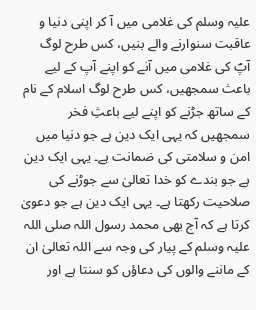علیہ وسلم کی غلامی میں آ کر اپنی دنیا و عاقبت سنوارنے والے بنیں، کس طرح لوگ آپؐ کی غلامی میں آنے کو اپنے آپ کے لیے باعث سمجھیں، کس طرح لوگ اسلام کے نام کے ساتھ جڑنے کو اپنے لیے باعثِ فخر سمجھیں کہ یہی ایک دین ہے جو دنیا میں امن و سلامتی کی ضمانت ہے۔ یہی ایک دین ہے جو بندے کو خدا تعالیٰ سے جوڑنے کی صلاحیت رکھتا ہے۔ یہی ایک دین ہے جو دعویٰ کرتا ہے کہ آج بھی محمد رسول اللہ صلی اللہ علیہ وسلم کے پیار کی وجہ سے اللہ تعالیٰ ان کے ماننے والوں کی دعاؤں کو سنتا ہے اور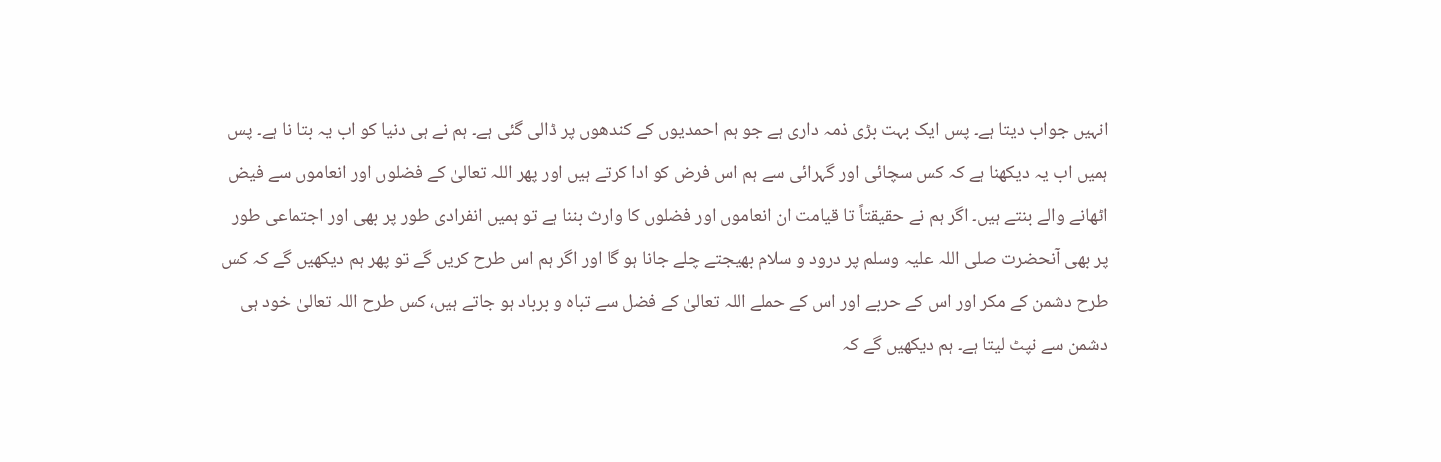انہیں جواب دیتا ہے۔ پس ایک بہت بڑی ذمہ داری ہے جو ہم احمدیوں کے کندھوں پر ڈالی گئی ہے۔ ہم نے ہی دنیا کو اب یہ بتا نا ہے۔ پس ہمیں اب یہ دیکھنا ہے کہ کس سچائی اور گہرائی سے ہم اس فرض کو ادا کرتے ہیں اور پھر اللہ تعالیٰ کے فضلوں اور انعاموں سے فیض اٹھانے والے بنتے ہیں۔ اگر ہم نے حقیقتاً تا قیامت ان انعاموں اور فضلوں کا وارث بننا ہے تو ہمیں انفرادی طور پر بھی اور اجتماعی طور پر بھی آنحضرت صلی اللہ علیہ وسلم پر درود و سلام بھیجتے چلے جانا ہو گا اور اگر ہم اس طرح کریں گے تو پھر ہم دیکھیں گے کہ کس طرح دشمن کے مکر اور اس کے حربے اور اس کے حملے اللہ تعالیٰ کے فضل سے تباہ و برباد ہو جاتے ہیں، کس طرح اللہ تعالیٰ خود ہی دشمن سے نپٹ لیتا ہے۔ ہم دیکھیں گے کہ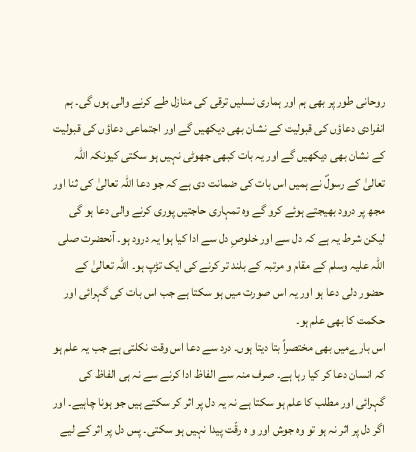روحانی طور پر بھی ہم اور ہماری نسلیں ترقی کی منازل طے کرنے والی ہوں گی۔ ہم انفرادی دعاؤں کی قبولیت کے نشان بھی دیکھیں گے اور اجتماعی دعاؤں کی قبولیت کے نشان بھی دیکھیں گے اور یہ بات کبھی جھوٹی نہیں ہو سکتی کیونکہ اللہ تعالیٰ کے رسولؐ نے ہمیں اس بات کی ضمانت دی ہے کہ جو دعا اللہ تعالیٰ کی ثنا اور مجھ پر درود بھیجتے ہوئے کرو گے وہ تمہاری حاجتیں پوری کرنے والی دعا ہو گی لیکن شرط یہ ہے کہ دل سے اور خلوصِ دل سے ادا کیا ہوا یہ درود ہو۔ آنحضرت صلی اللہ علیہ وسلم کے مقام و مرتبہ کے بلند تر کرنے کی ایک تڑپ ہو۔ اللہ تعالیٰ کے حضور دلی دعا ہو اور یہ اس صورت میں ہو سکتا ہے جب اس بات کی گہرائی اور حکمت کا بھی علم ہو۔
اس بارےمیں بھی مختصراً بتا دیتا ہوں۔ درد سے دعا اس وقت نکلتی ہے جب یہ علم ہو کہ انسان دعا کر کیا رہا ہے۔ صرف منہ سے الفاظ ادا کرنے سے نہ ہی الفاظ کی گہرائی اور مطلب کا علم ہو سکتا ہے نہ یہ دل پر اثر کر سکتے ہیں جو ہونا چاہیے۔ اور اگر دل پر اثر نہ ہو تو وہ جوش اور و ہ رقّت پیدا نہیں ہو سکتی۔ پس دل پر اثر کے لیے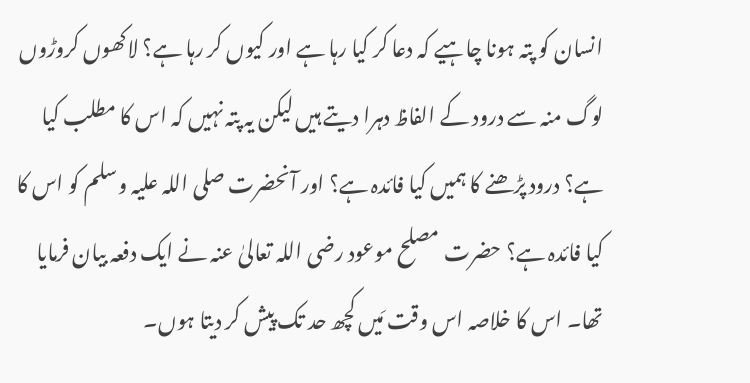انسان کو پتہ ہونا چاہیے کہ دعا کر کیا رہا ہے اور کیوں کر رہا ہے؟ لاکھوں کروڑوں لوگ منہ سے درود کے الفاظ دہرا دیتے ہیں لیکن یہ پتہ نہیں کہ اس کا مطلب کیا ہے؟ درود پڑھنے کا ہمیں کیا فائدہ ہے؟ اور آنحضرت صلی اللہ علیہ وسلم کو اس کا کیا فائدہ ہے؟ حضرت مصلح موعود رضی اللہ تعالیٰ عنہ نے ایک دفعہ بیان فرمایا تھا۔ اس کا خلاصہ اس وقت مَیں کچھ حد تک پیش کر دیتا ہوں۔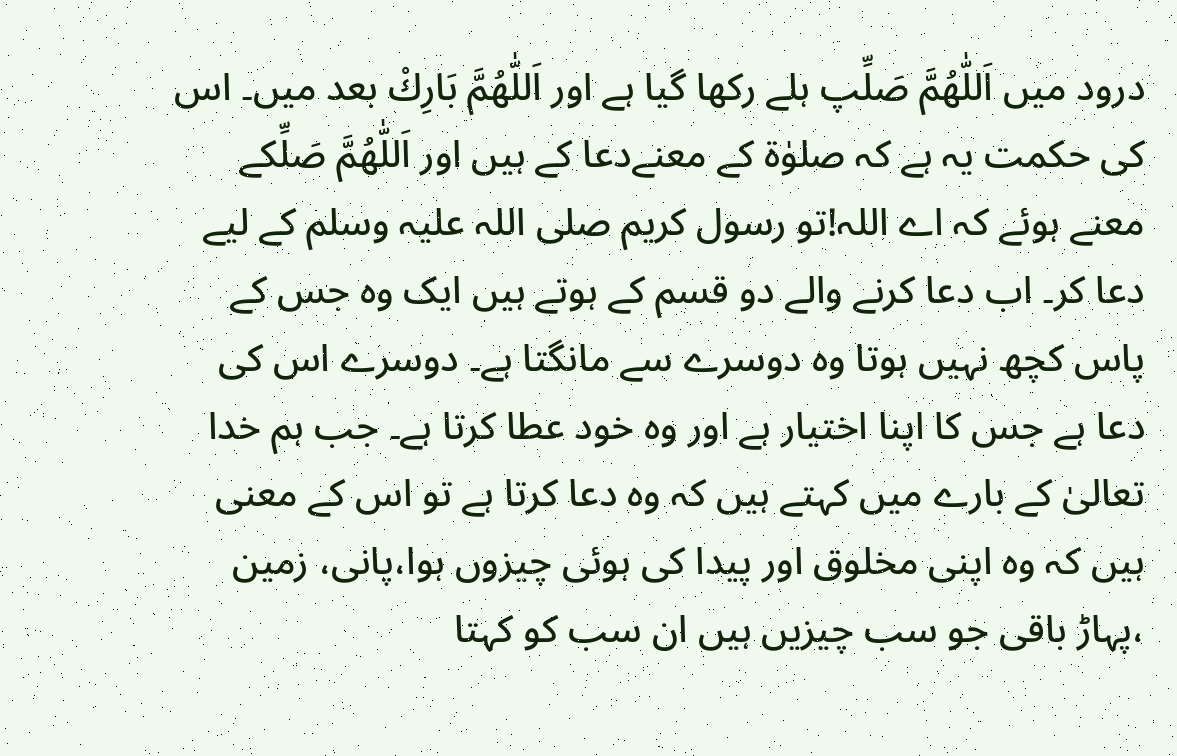درود میں اَللّٰهُمَّ صَلِّپ ہلے رکھا گیا ہے اور اَللّٰهُمَّ بَارِكْ بعد میں۔ اس کی حکمت یہ ہے کہ صلوٰة کے معنےدعا کے ہیں اور اَللّٰهُمَّ صَلِّکے معنے ہوئے کہ اے اللہ!تو رسول کریم صلی اللہ علیہ وسلم کے لیے دعا کر۔ اب دعا کرنے والے دو قسم کے ہوتے ہیں ایک وہ جس کے پاس کچھ نہیں ہوتا وہ دوسرے سے مانگتا ہے۔ دوسرے اس کی دعا ہے جس کا اپنا اختیار ہے اور وہ خود عطا کرتا ہے۔ جب ہم خدا تعالیٰ کے بارے میں کہتے ہیں کہ وہ دعا کرتا ہے تو اس کے معنی ہیں کہ وہ اپنی مخلوق اور پیدا کی ہوئی چیزوں ہوا،پانی، زمین ،پہاڑ باقی جو سب چیزیں ہیں ان سب کو کہتا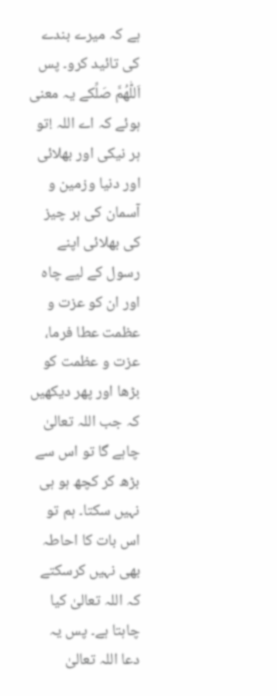ہے کہ میرے بندے کی تائید کرو۔ پس اَللّٰهُمَّ صَلِّکے یہ معنی ہوئے کہ اے اللہ !تو ہر نیکی اور بھلائی اور دنیا وزمین و آسمان کی ہر چیز کی بھلائی اپنے رسول کے لیے چاہ اور ان کو عزت و عظمت عطا فرما، عزت و عظمت کو بڑھا اور پھر دیکھیں کہ جب اللہ تعالیٰ چاہے گا تو اس سے بڑھ کر کچھ ہو ہی نہیں سکتا۔ ہم تو اس بات کا احاطہ بھی نہیں کرسکتے کہ اللہ تعالیٰ کیا چاہتا ہے۔ پس یہ دعا اللہ تعالیٰ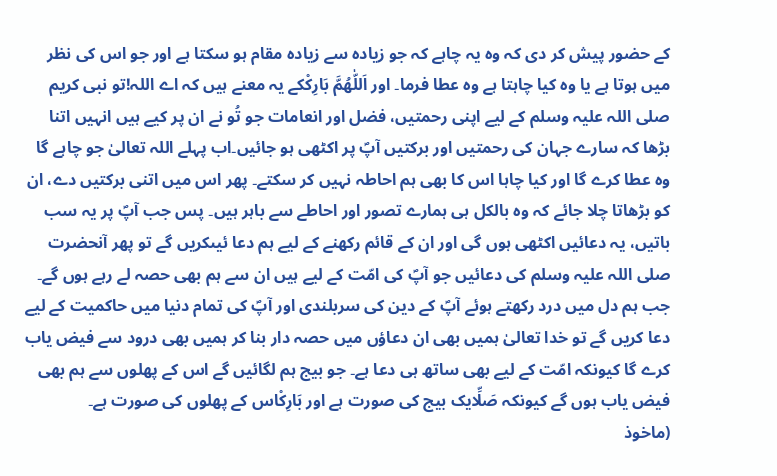کے حضور پیش کر دی کہ وہ یہ چاہے کہ جو زیادہ سے زیادہ مقام ہو سکتا ہے اور جو اس کی نظر میں ہوتا ہے یا وہ کیا چاہتا ہے وہ عطا فرما۔ اور اَللّٰهُمَّ بَارِكْکے یہ معنے ہیں کہ اے اللہ!تو نبی کریم صلی اللہ علیہ وسلم کے لیے اپنی رحمتیں، فضل اور انعامات جو تُو نے ان پر کیے ہیں انہیں اتنا بڑھا کہ سارے جہان کی رحمتیں اور برکتیں آپؐ پر اکٹھی ہو جائیں۔اب پہلے اللہ تعالیٰ جو چاہے گا وہ عطا کرے گا اور کیا چاہا اس کا بھی ہم احاطہ نہیں کر سکتے۔ پھر اس میں اتنی برکتیں دے، ان کو بڑھاتا چلا جائے کہ وہ بالکل ہی ہمارے تصور اور احاطے سے باہر ہیں۔ پس جب آپؐ پر یہ سب باتیں، یہ دعائیں اکٹھی ہوں گی اور ان کے قائم رکھنے کے لیے ہم دعا ئیںکریں گے تو پھر آنحضرت صلی اللہ علیہ وسلم کی دعائیں جو آپؐ کی امّت کے لیے ہیں ان سے ہم بھی حصہ لے رہے ہوں گے۔ جب ہم دل میں درد رکھتے ہوئے آپؐ کے دین کی سربلندی اور آپؐ کی تمام دنیا میں حاکمیت کے لیے دعا کریں گے تو خدا تعالیٰ ہمیں بھی ان دعاؤں میں حصہ دار بنا کر ہمیں بھی درود سے فیض یاب کرے گا کیونکہ امّت کے لیے بھی ساتھ ہی دعا ہے۔ جو بیج ہم لگائیں گے اس کے پھلوں سے ہم بھی فیض یاب ہوں گے کیونکہ صَلِّایک بیج کی صورت ہے اور بَارِكْاس کے پھلوں کی صورت ہے۔
(ماخوذ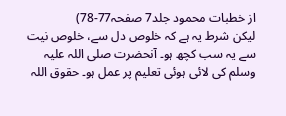از خطبات محمود جلد7 صفحہ77-78)
لیکن شرط یہ ہے کہ خلوص دل سے، خلوص نیت سے یہ سب کچھ ہو۔ آنحضرت صلی اللہ علیہ وسلم کی لائی ہوئی تعلیم پر عمل ہو۔ حقوق اللہ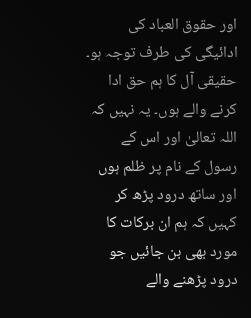اور حقوق العباد کی ادائیگی کی طرف توجہ ہو۔ حقیقی آل کا ہم حق ادا کرنے والے ہوں۔ یہ نہیں کہ اللہ تعالیٰ اور اس کے رسول کے نام پر ظلم ہوں اور ساتھ درود پڑھ کر کہیں کہ ہم ان برکات کا مورد بھی بن جائیں جو درود پڑھنے والے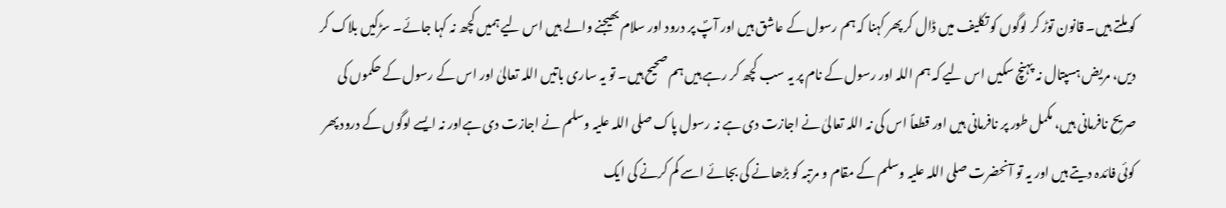کو ملتے ہیں۔ قانون توڑ کر لوگوں کو تکلیف میں ڈال کر پھر کہنا کہ ہم رسول کے عاشق ہیں اور آپؐ پر درود اور سلام بھیجنے والے ہیں اس لیے ہمیں کچھ نہ کہا جائے۔ سڑکیں بلاک کر دیں، مریض ہسپتال نہ پہنچ سکیں اس لیے کہ ہم اللہ اور رسول کے نام پر یہ سب کچھ کر رہے ہیں ہم صحیح ہیں۔ تو یہ ساری باتیں اللہ تعالیٰ اور اس کے رسول کے حکموں کی صریح نافرمانی ہیں، مکمل طور پر نافرمانی ہیں اور قطعاً اس کی نہ اللہ تعالیٰ نے اجازت دی ہے نہ رسول پاک صلی اللہ علیہ وسلم نے اجازت دی ہےاور نہ ایسے لوگوں کے درود پھر کوئی فائدہ دیتے ہیں اور یہ تو آنحضرت صلی اللہ علیہ وسلم کے مقام و مرتبہ کو بڑھانے کی بجائے اسے کم کرنے کی ایک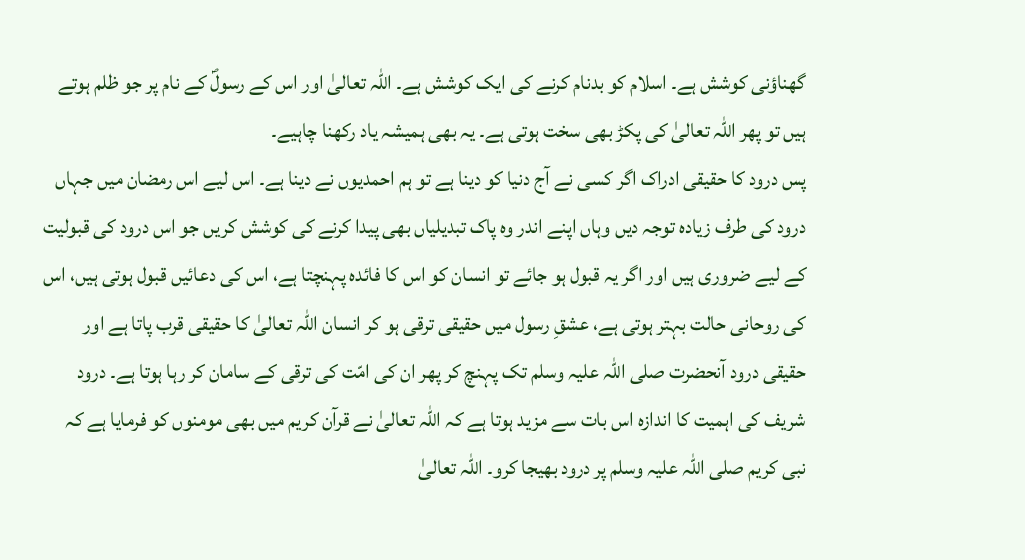گھناؤنی کوشش ہے۔ اسلام کو بدنام کرنے کی ایک کوشش ہے۔ اللہ تعالیٰ اور اس کے رسولؐ کے نام پر جو ظلم ہوتے ہیں تو پھر اللہ تعالیٰ کی پکڑ بھی سخت ہوتی ہے۔ یہ بھی ہمیشہ یاد رکھنا چاہیے۔
پس درود کا حقیقی ادراک اگر کسی نے آج دنیا کو دینا ہے تو ہم احمدیوں نے دینا ہے۔ اس لیے اس رمضان میں جہاں درود کی طرف زیادہ توجہ دیں وہاں اپنے اندر وہ پاک تبدیلیاں بھی پیدا کرنے کی کوشش کریں جو اس درود کی قبولیت کے لیے ضروری ہیں اور اگر یہ قبول ہو جائے تو انسان کو اس کا فائدہ پہنچتا ہے، اس کی دعائیں قبول ہوتی ہیں، اس کی روحانی حالت بہتر ہوتی ہے، عشقِ رسول میں حقیقی ترقی ہو کر انسان اللہ تعالیٰ کا حقیقی قرب پاتا ہے اور حقیقی درود آنحضرت صلی اللہ علیہ وسلم تک پہنچ کر پھر ان کی امّت کی ترقی کے سامان کر رہا ہوتا ہے۔ درود شریف کی اہمیت کا اندازہ اس بات سے مزید ہوتا ہے کہ اللہ تعالیٰ نے قرآن کریم میں بھی مومنوں کو فرمایا ہے کہ نبی کریم صلی اللہ علیہ وسلم پر درود بھیجا کرو۔ اللہ تعالیٰ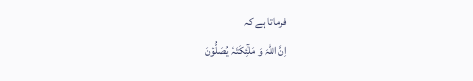فرماتا ہے کہ
اِنَّ اللّٰہَ وَ مَلٰٓئِکَتَہٗ یُصَلُّوۡنَ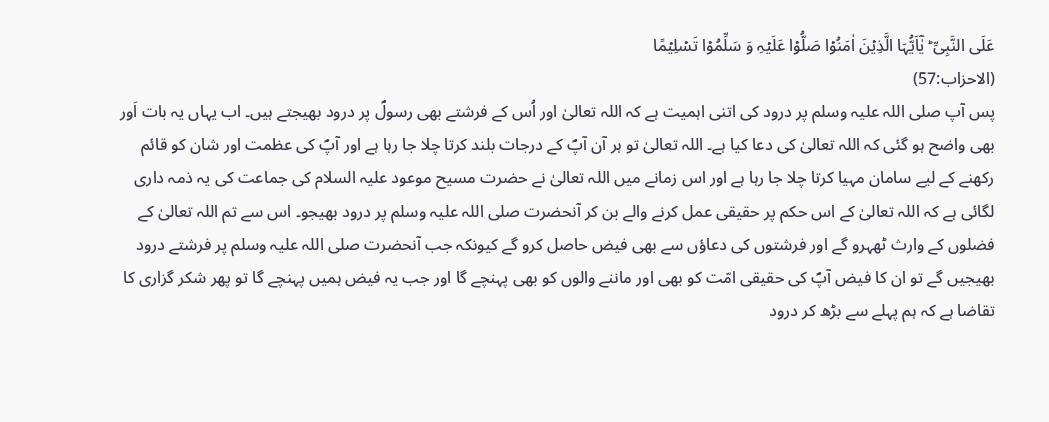عَلَی النَّبِیِّ ؕ یٰۤاَیُّہَا الَّذِیۡنَ اٰمَنُوۡا صَلُّوۡا عَلَیۡہِ وَ سَلِّمُوۡا تَسۡلِیۡمًا
(الاحزاب:57)
پس آپ صلی اللہ علیہ وسلم پر درود کی اتنی اہمیت ہے کہ اللہ تعالیٰ اور اُس کے فرشتے بھی رسولؐ پر درود بھیجتے ہیں۔ اب یہاں یہ بات اَور بھی واضح ہو گئی کہ اللہ تعالیٰ کی دعا کیا ہے۔ اللہ تعالیٰ تو ہر آن آپؐ کے درجات بلند کرتا چلا جا رہا ہے اور آپؐ کی عظمت اور شان کو قائم رکھنے کے لیے سامان مہیا کرتا چلا جا رہا ہے اور اس زمانے میں اللہ تعالیٰ نے حضرت مسیح موعود علیہ السلام کی جماعت کی یہ ذمہ داری لگائی ہے کہ اللہ تعالیٰ کے اس حکم پر حقیقی عمل کرنے والے بن کر آنحضرت صلی اللہ علیہ وسلم پر درود بھیجو۔ اس سے تم اللہ تعالیٰ کے فضلوں کے وارث ٹھہرو گے اور فرشتوں کی دعاؤں سے بھی فیض حاصل کرو گے کیونکہ جب آنحضرت صلی اللہ علیہ وسلم پر فرشتے درود بھیجیں گے تو ان کا فیض آپؐ کی حقیقی امّت کو بھی اور ماننے والوں کو بھی پہنچے گا اور جب یہ فیض ہمیں پہنچے گا تو پھر شکر گزاری کا تقاضا ہے کہ ہم پہلے سے بڑھ کر درود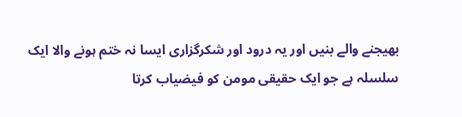بھیجنے والے بنیں اور یہ درود اور شکرگزاری ایسا نہ ختم ہونے والا ایک سلسلہ ہے جو ایک حقیقی مومن کو فیضیاب کرتا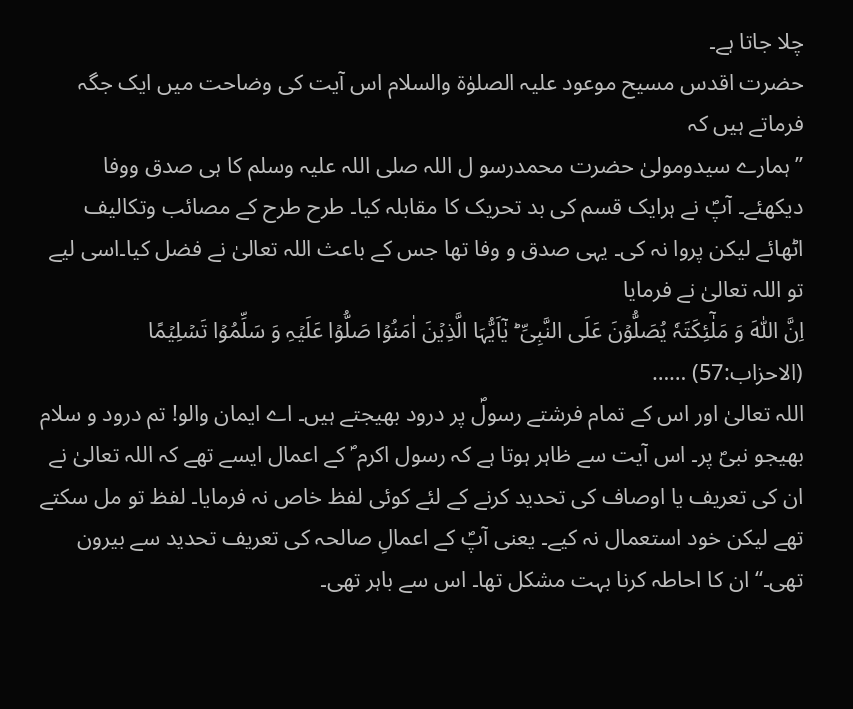چلا جاتا ہے۔
حضرت اقدس مسیح موعود علیہ الصلوٰة والسلام اس آیت کی وضاحت میں ایک جگہ فرماتے ہیں کہ
’’ہمارے سیدومولیٰ حضرت محمدرسو ل اللہ صلی اللہ علیہ وسلم کا ہی صدق ووفا دیکھئے۔ آپؐ نے ہرایک قسم کی بد تحریک کا مقابلہ کیا۔ طرح طرح کے مصائب وتکالیف اٹھائے لیکن پروا نہ کی۔ یہی صدق و وفا تھا جس کے باعث اللہ تعالیٰ نے فضل کیا۔اسی لیے تو اللہ تعالیٰ نے فرمایا
اِنَّ اللّٰہَ وَ مَلٰٓئِکَتَہٗ یُصَلُّوۡنَ عَلَی النَّبِیِّ ؕ یٰۤاَیُّہَا الَّذِیۡنَ اٰمَنُوۡا صَلُّوۡا عَلَیۡہِ وَ سَلِّمُوۡا تَسۡلِیۡمًا (الاحزاب:57) ……
اللہ تعالیٰ اور اس کے تمام فرشتے رسولؐ پر درود بھیجتے ہیں۔ اے ایمان والو! تم درود و سلام بھیجو نبیؐ پر۔ اس آیت سے ظاہر ہوتا ہے کہ رسول اکرم ؐ کے اعمال ایسے تھے کہ اللہ تعالیٰ نے ان کی تعریف یا اوصاف کی تحدید کرنے کے لئے کوئی لفظ خاص نہ فرمایا۔ لفظ تو مل سکتے تھے لیکن خود استعمال نہ کیے۔ یعنی آپؐ کے اعمالِ صالحہ کی تعریف تحدید سے بیرون تھی۔‘‘ ان کا احاطہ کرنا بہت مشکل تھا۔ اس سے باہر تھی۔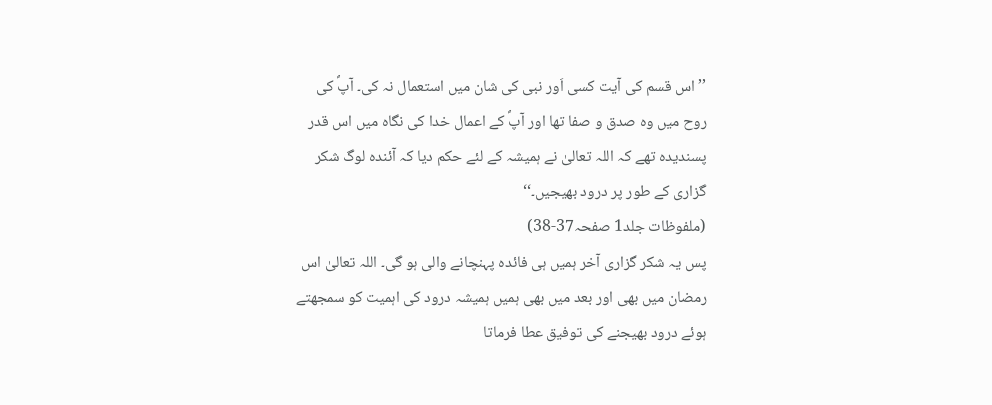’’اس قسم کی آیت کسی اَور نبی کی شان میں استعمال نہ کی۔ آپؐ کی روح میں وہ صدق و صفا تھا اور آپؐ کے اعمال خدا کی نگاہ میں اس قدر پسندیدہ تھے کہ اللہ تعالیٰ نے ہمیشہ کے لئے حکم دیا کہ آئندہ لوگ شکر گزاری کے طور پر درود بھیجیں۔‘‘
(ملفوظات جلد1 صفحہ37-38)
پس یہ شکر گزاری آخر ہمیں ہی فائدہ پہنچانے والی ہو گی۔ اللہ تعالیٰ اس رمضان میں بھی اور بعد میں بھی ہمیں ہمیشہ درود کی اہمیت کو سمجھتے ہوئے درود بھیجنے کی توفیق عطا فرماتا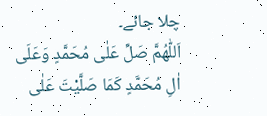چلا جائے۔
اَللّٰهُمَّ صَلِّ عَلٰى مُحَمَّدٍ وَعَلَى اٰلِ مُحَمَّدٍ كَمَا صَلَّيْتَ عَلٰى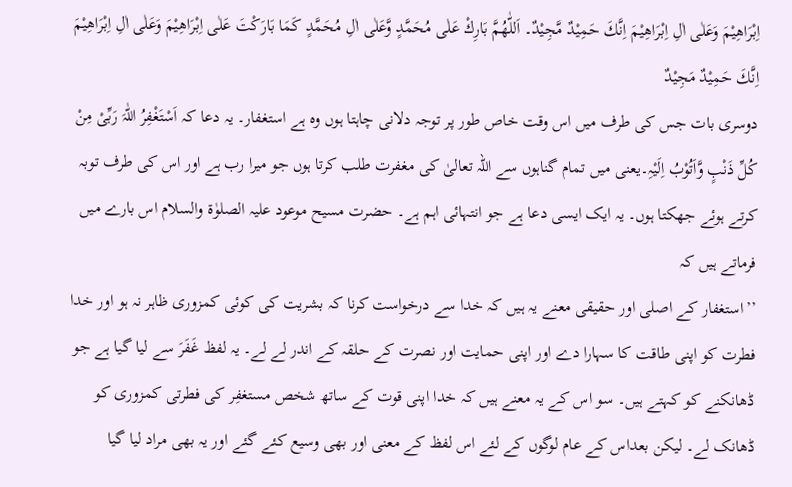اِبْرَاهِيْمَ وَعَلٰى اٰلِ اِبْرَاهِيْمَ اِنَّكَ حَمِيْدٌ مَّجِيْدٌ۔ اَللّٰهُمَّ بَارِكْ عَلٰى مُحَمَّدٍ وَّعَلٰى اٰلِ مُحَمَّدٍ كَمَا بَارَكْتَ عَلٰى اِبْرَاهِيْمَ وَعَلٰى اٰلِ اِبْرَاهِيْمَ اِنَّكَ حَمِيْدٌ مَجِيْدٌ
دوسری بات جس کی طرف میں اس وقت خاص طور پر توجہ دلانی چاہتا ہوں وہ ہے استغفار۔ یہ دعا کہ اَسْتَغْفِرُ اللّٰہَ رَبِّیْ مِنْ کُلِّ ذَنْبٍ وَّاَتُوْبُ اِلَیْہِ۔یعنی میں تمام گناہوں سے اللہ تعالیٰ کی مغفرت طلب کرتا ہوں جو میرا رب ہے اور اس کی طرف توبہ کرتے ہوئے جھکتا ہوں۔ یہ ایک ایسی دعا ہے جو انتہائی اہم ہے۔ حضرت مسیح موعود علیہ الصلوٰة والسلام اس بارے میں فرماتے ہیں کہ
’’استغفار کے اصلی اور حقیقی معنے یہ ہیں کہ خدا سے درخواست کرنا کہ بشریت کی کوئی کمزوری ظاہر نہ ہو اور خدا فطرت کو اپنی طاقت کا سہارا دے اور اپنی حمایت اور نصرت کے حلقہ کے اندر لے لے۔ یہ لفظ غَفَرَ سے لیا گیا ہے جو ڈھانکنے کو کہتے ہیں۔ سو اس کے یہ معنے ہیں کہ خدا اپنی قوت کے ساتھ شخص مستغفِر کی فطرتی کمزوری کو ڈھانک لے۔ لیکن بعداس کے عام لوگوں کے لئے اس لفظ کے معنی اور بھی وسیع کئے گئے اور یہ بھی مراد لیا گیا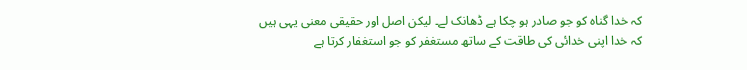کہ خدا گناہ کو جو صادر ہو چکا ہے ڈھانک لے۔ لیکن اصل اور حقیقی معنی یہی ہیں کہ خدا اپنی خدائی کی طاقت کے ساتھ مستغفر کو جو استغفار کرتا ہے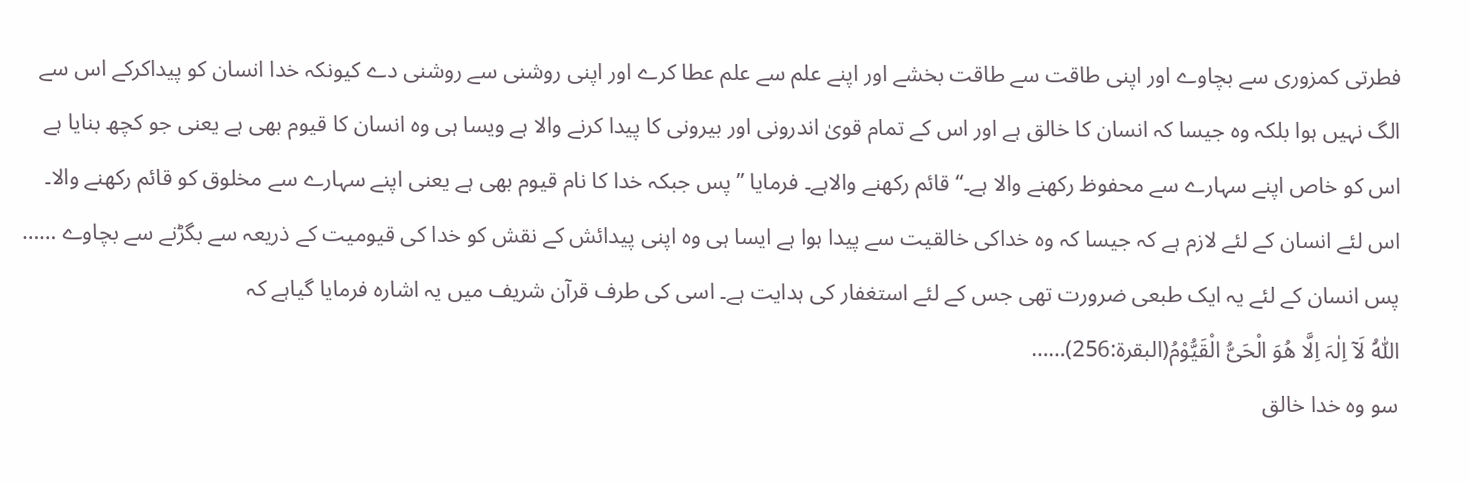فطرتی کمزوری سے بچاوے اور اپنی طاقت سے طاقت بخشے اور اپنے علم سے علم عطا کرے اور اپنی روشنی سے روشنی دے کیونکہ خدا انسان کو پیداکرکے اس سے الگ نہیں ہوا بلکہ وہ جیسا کہ انسان کا خالق ہے اور اس کے تمام قویٰ اندرونی اور بیرونی کا پیدا کرنے والا ہے ویسا ہی وہ انسان کا قیوم بھی ہے یعنی جو کچھ بنایا ہے اس کو خاص اپنے سہارے سے محفوظ رکھنے والا ہے۔‘‘ قائم رکھنے والاہے۔ فرمایا ’’پس جبکہ خدا کا نام قیوم بھی ہے یعنی اپنے سہارے سے مخلوق کو قائم رکھنے والا۔ اس لئے انسان کے لئے لازم ہے کہ جیسا کہ وہ خداکی خالقیت سے پیدا ہوا ہے ایسا ہی وہ اپنی پیدائش کے نقش کو خدا کی قیومیت کے ذریعہ سے بگڑنے سے بچاوے …… پس انسان کے لئے یہ ایک طبعی ضرورت تھی جس کے لئے استغفار کی ہدایت ہے۔ اسی کی طرف قرآن شریف میں یہ اشارہ فرمایا گیاہے کہ
اَللّٰہُ لَآ اِلٰہَ اِلَّا ھُوَ الْحَیُّ الْقَیُّوْمُ(البقرۃ:256)……
سو وہ خدا خالق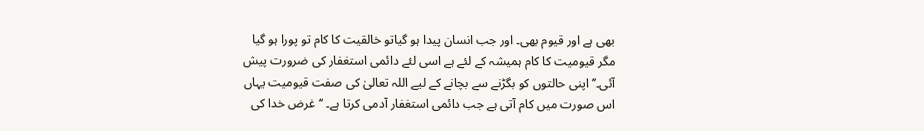بھی ہے اور قیوم بھی۔ اور جب انسان پیدا ہو گیاتو خالقیت کا کام تو پورا ہو گیا مگر قیومیت کا کام ہمیشہ کے لئے ہے اسی لئے دائمی استغفار کی ضرورت پیش آئی۔’’اپنی حالتوں کو بگڑنے سے بچانے کے لیے اللہ تعالیٰ کی صفت قیومیت یہاں اس صورت میں کام آتی ہے جب دائمی استغفار آدمی کرتا ہے۔ ‘‘غرض خدا کی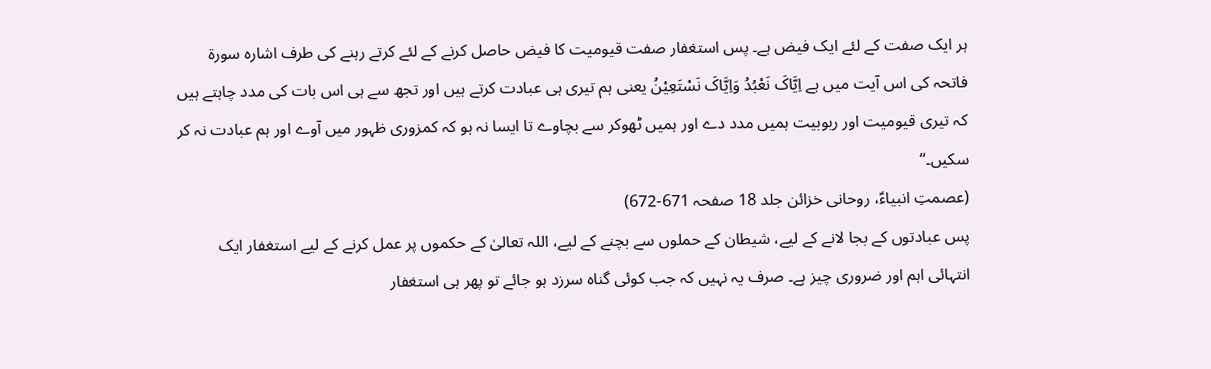ہر ایک صفت کے لئے ایک فیض ہے۔ پس استغفار صفت قیومیت کا فیض حاصل کرنے کے لئے کرتے رہنے کی طرف اشارہ سورۃ فاتحہ کی اس آیت میں ہے اِیَّاکَ نَعْبُدُ وَاِیَّاکَ نَسْتَعِیْنُ یعنی ہم تیری ہی عبادت کرتے ہیں اور تجھ سے ہی اس بات کی مدد چاہتے ہیں کہ تیری قیومیت اور ربوبیت ہمیں مدد دے اور ہمیں ٹھوکر سے بچاوے تا ایسا نہ ہو کہ کمزوری ظہور میں آوے اور ہم عبادت نہ کر سکیں۔‘‘
(عصمتِ انبیاءؑ، روحانی خزائن جلد 18 صفحہ 671-672)
پس عبادتوں کے بجا لانے کے لیے، شیطان کے حملوں سے بچنے کے لیے، اللہ تعالیٰ کے حکموں پر عمل کرنے کے لیے استغفار ایک انتہائی اہم اور ضروری چیز ہے۔ صرف یہ نہیں کہ جب کوئی گناہ سرزد ہو جائے تو پھر ہی استغفار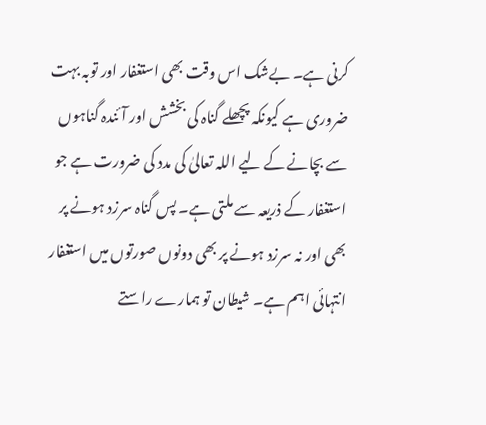کرنی ہے۔ بےشک اس وقت بھی استغفار اور توبہ بہت ضروری ہے کیونکہ پچھلے گناہ کی بخشش اور آئندہ گناہوں سے بچانے کے لیے اللہ تعالیٰ کی مدد کی ضرورت ہے جو استغفار کے ذریعہ سے ملتی ہے۔ پس گناہ سرزد ہونے پر بھی اور نہ سرزد ہونے پر بھی دونوں صورتوں میں استغفار انتہائی اہم ہے۔ شیطان تو ہمارے راستے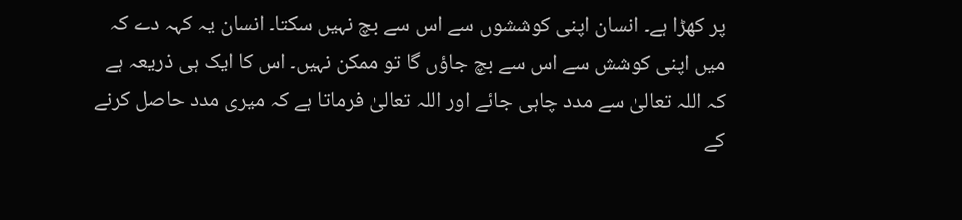پر کھڑا ہے۔ انسان اپنی کوششوں سے اس سے بچ نہیں سکتا۔ انسان یہ کہہ دے کہ میں اپنی کوشش سے اس سے بچ جاؤں گا تو ممکن نہیں۔ اس کا ایک ہی ذریعہ ہے کہ اللہ تعالیٰ سے مدد چاہی جائے اور اللہ تعالیٰ فرماتا ہے کہ میری مدد حاصل کرنے کے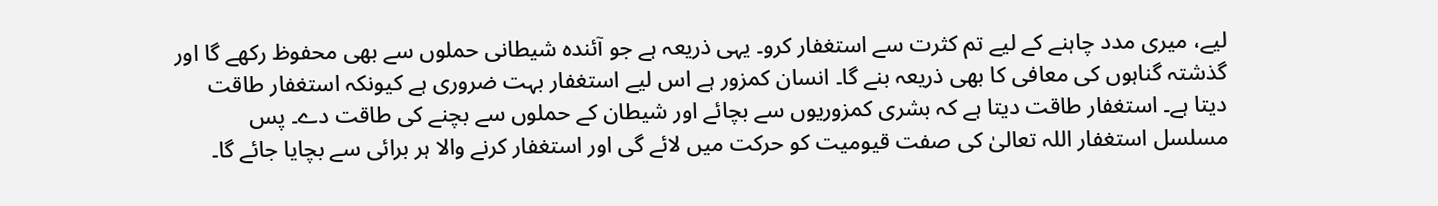لیے، میری مدد چاہنے کے لیے تم کثرت سے استغفار کرو۔ یہی ذریعہ ہے جو آئندہ شیطانی حملوں سے بھی محفوظ رکھے گا اور گذشتہ گناہوں کی معافی کا بھی ذریعہ بنے گا۔ انسان کمزور ہے اس لیے استغفار بہت ضروری ہے کیونکہ استغفار طاقت دیتا ہے۔ استغفار طاقت دیتا ہے کہ بشری کمزوریوں سے بچائے اور شیطان کے حملوں سے بچنے کی طاقت دے۔ پس مسلسل استغفار اللہ تعالیٰ کی صفت قیومیت کو حرکت میں لائے گی اور استغفار کرنے والا ہر برائی سے بچایا جائے گا۔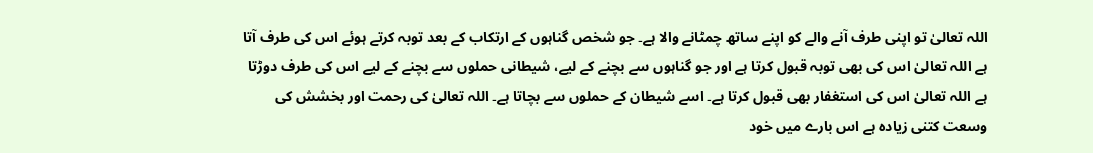اللہ تعالیٰ تو اپنی طرف آنے والے کو اپنے ساتھ چمٹانے والا ہے۔ جو شخص گناہوں کے ارتکاب کے بعد توبہ کرتے ہوئے اس کی طرف آتا ہے اللہ تعالیٰ اس کی بھی توبہ قبول کرتا ہے اور جو گناہوں سے بچنے کے لیے، شیطانی حملوں سے بچنے کے لیے اس کی طرف دوڑتا ہے اللہ تعالیٰ اس کی استغفار بھی قبول کرتا ہے۔ اسے شیطان کے حملوں سے بچاتا ہے۔ اللہ تعالیٰ کی رحمت اور بخشش کی وسعت کتنی زیادہ ہے اس بارے میں خود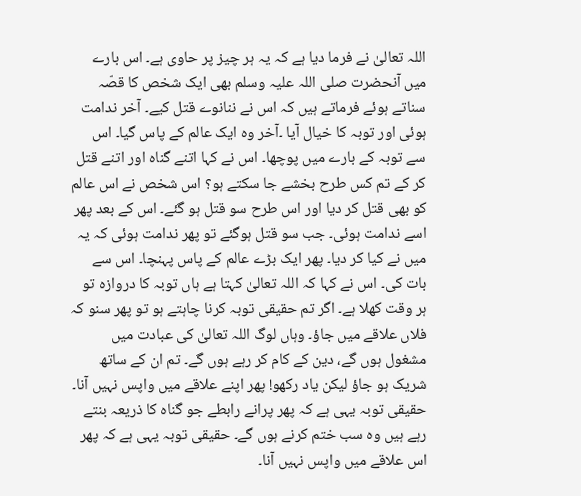اللہ تعالیٰ نے فرما دیا ہے کہ یہ ہر چیز پر حاوی ہے۔ اس بارے میں آنحضرت صلی اللہ علیہ وسلم بھی ایک شخص کا قصّہ سناتے ہوئے فرماتے ہیں کہ اس نے ننانوے قتل کیے۔ آخر ندامت ہوئی اور توبہ کا خیال آیا ۔آخر وہ ایک عالم کے پاس گیا۔ اس سے توبہ کے بارے میں پوچھا۔ اس نے کہا اتنے گناہ اور اتنے قتل کر کے تم کس طرح بخشے جا سکتے ہو؟ اس شخص نے اس عالم کو بھی قتل کر دیا اور اس طرح سو قتل ہو گئے۔ اس کے بعد پھر اسے ندامت ہوئی۔ جب سو قتل ہوگئے تو پھر ندامت ہوئی کہ یہ میں نے کیا کر دیا۔ پھر ایک بڑے عالم کے پاس پہنچا۔ اس سے بات کی۔ اس نے کہا کہ اللہ تعالیٰ کہتا ہے ہاں توبہ کا دروازہ تو ہر وقت کھلا ہے۔ اگر تم حقیقی توبہ کرنا چاہتے ہو تو پھر سنو کہ فلاں علاقے میں جاؤ۔ وہاں لوگ اللہ تعالیٰ کی عبادت میں مشغول ہوں گے، دین کے کام کر رہے ہوں گے۔ تم ان کے ساتھ شریک ہو جاؤ لیکن یاد رکھو! پھر اپنے علاقے میں واپس نہیں آنا۔ حقیقی توبہ یہی ہے کہ پھر پرانے رابطے جو گناہ کا ذریعہ بنتے رہے ہیں وہ سب ختم کرنے ہوں گے۔ حقیقی توبہ یہی ہے کہ پھر اس علاقے میں واپس نہیں آنا۔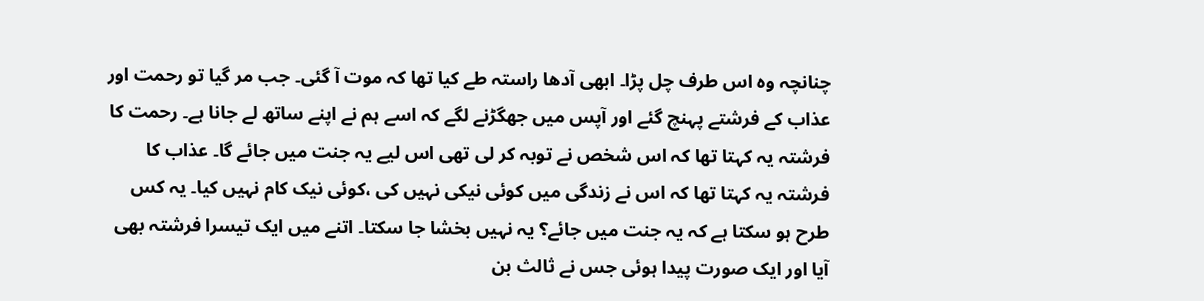چنانچہ وہ اس طرف چل پڑا۔ ابھی آدھا راستہ طے کیا تھا کہ موت آ گئی۔ جب مر گیا تو رحمت اور عذاب کے فرشتے پہنچ گئے اور آپس میں جھگڑنے لگے کہ اسے ہم نے اپنے ساتھ لے جانا ہے۔ رحمت کا فرشتہ یہ کہتا تھا کہ اس شخص نے توبہ کر لی تھی اس لیے یہ جنت میں جائے گا۔ عذاب کا فرشتہ یہ کہتا تھا کہ اس نے زندگی میں کوئی نیکی نہیں کی ،کوئی نیک کام نہیں کیا۔ یہ کس طرح ہو سکتا ہے کہ یہ جنت میں جائے؟ یہ نہیں بخشا جا سکتا۔ اتنے میں ایک تیسرا فرشتہ بھی آیا اور ایک صورت پیدا ہوئی جس نے ثالث بن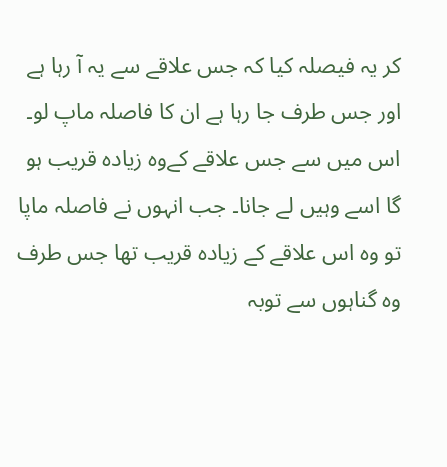کر یہ فیصلہ کیا کہ جس علاقے سے یہ آ رہا ہے اور جس طرف جا رہا ہے ان کا فاصلہ ماپ لو۔ اس میں سے جس علاقے کےوہ زیادہ قریب ہو گا اسے وہیں لے جانا۔ جب انہوں نے فاصلہ ماپا تو وہ اس علاقے کے زیادہ قریب تھا جس طرف وہ گناہوں سے توبہ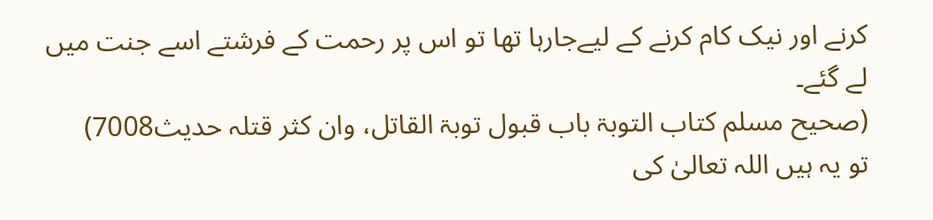کرنے اور نیک کام کرنے کے لیےجارہا تھا تو اس پر رحمت کے فرشتے اسے جنت میں لے گئے۔
(صحیح مسلم کتاب التوبۃ باب قبول توبۃ القاتل، وان کثر قتلہ حدیث7008)
تو یہ ہیں اللہ تعالیٰ کی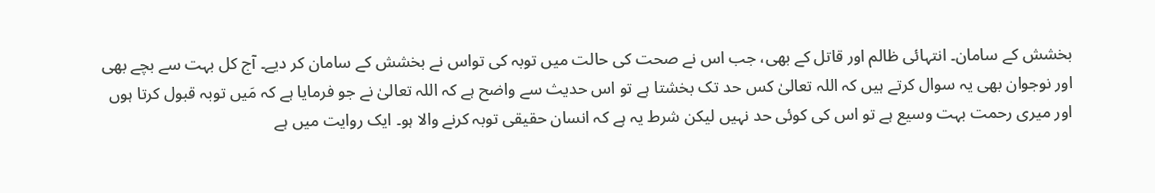بخشش کے سامان۔ انتہائی ظالم اور قاتل کے بھی، جب اس نے صحت کی حالت میں توبہ کی تواس نے بخشش کے سامان کر دیے۔ آج کل بہت سے بچے بھی اور نوجوان بھی یہ سوال کرتے ہیں کہ اللہ تعالیٰ کس حد تک بخشتا ہے تو اس حدیث سے واضح ہے کہ اللہ تعالیٰ نے جو فرمایا ہے کہ مَیں توبہ قبول کرتا ہوں اور میری رحمت بہت وسیع ہے تو اس کی کوئی حد نہیں لیکن شرط یہ ہے کہ انسان حقیقی توبہ کرنے والا ہو۔ ایک روایت میں ہے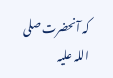کہ آنحضرت صلی اللہ علیہ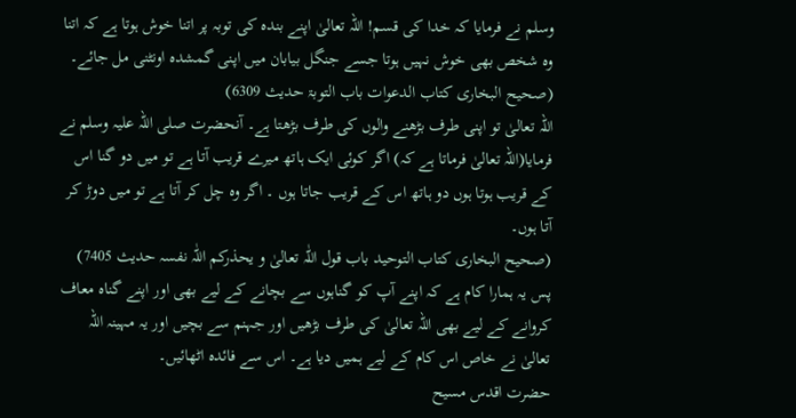وسلم نے فرمایا کہ خدا کی قسم! اللہ تعالیٰ اپنے بندہ کی توبہ پر اتنا خوش ہوتا ہے کہ اتنا وہ شخص بھی خوش نہیں ہوتا جسے جنگل بیابان میں اپنی گمشدہ اونٹنی مل جائے۔
(صحیح البخاری کتاب الدعوات باب التوبۃ حدیث 6309)
اللہ تعالیٰ تو اپنی طرف بڑھنے والوں کی طرف بڑھتا ہے۔ آنحضرت صلی اللہ علیہ وسلم نے فرمایا(اللہ تعالیٰ فرماتا ہے کہ) اگر کوئی ایک ہاتھ میرے قریب آتا ہے تو میں دو گنا اس کے قریب ہوتا ہوں دو ہاتھ اس کے قریب جاتا ہوں ۔ اگر وہ چل کر آتا ہے تو میں دوڑ کر آتا ہوں۔
(صحیح البخاری کتاب التوحید باب قول اللّٰہ تعالیٰ و یحذرکم اللّٰہ نفسہ حدیث 7405)
پس یہ ہمارا کام ہے کہ اپنے آپ کو گناہوں سے بچانے کے لیے بھی اور اپنے گناہ معاف کروانے کے لیے بھی اللہ تعالیٰ کی طرف بڑھیں اور جہنم سے بچیں اور یہ مہینہ اللہ تعالیٰ نے خاص اس کام کے لیے ہمیں دیا ہے۔ اس سے فائدہ اٹھائیں۔
حضرت اقدس مسیح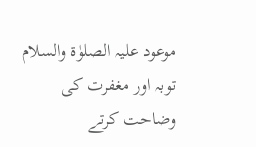موعود علیہ الصلوٰة والسلام توبہ اور مغفرت کی وضاحت کرتے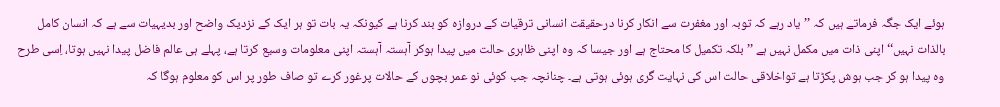ہوئے ایک جگہ فرماتے ہیں کہ ’’یاد رہے کہ توبہ اور مغفرت سے انکار کرنا درحقیقت انسانی ترقیات کے دروازہ کو بند کرنا ہے کیونکہ یہ بات تو ہر ایک کے نزدیک واضح اور بدیہیات سے ہے کہ انسان کامل بالذات نہیں‘‘ اپنی ذات میں مکمل نہیں ہے ’’بلکہ تکمیل کا محتاج ہے اور جیسا کہ وہ اپنی ظاہری حالت میں پیدا ہوکر آہستہ آہستہ اپنی معلومات وسیع کرتا ہے، پہلے ہی عالم فاضل پیدا نہیں ہوتا، اِسی طرح وہ پیدا ہو کر جب ہوش پکڑتا ہے تواخلاقی حالت اس کی نہایت گری ہوئی ہوتی ہے۔ چنانچہ جب کوئی نو عمر بچوں کے حالات پرغور کرے تو صاف طور پر اس کو معلوم ہوگا کہ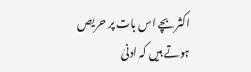اکثر بچے اس بات پر حریص ہوتے ہیں کہ ادنیٰ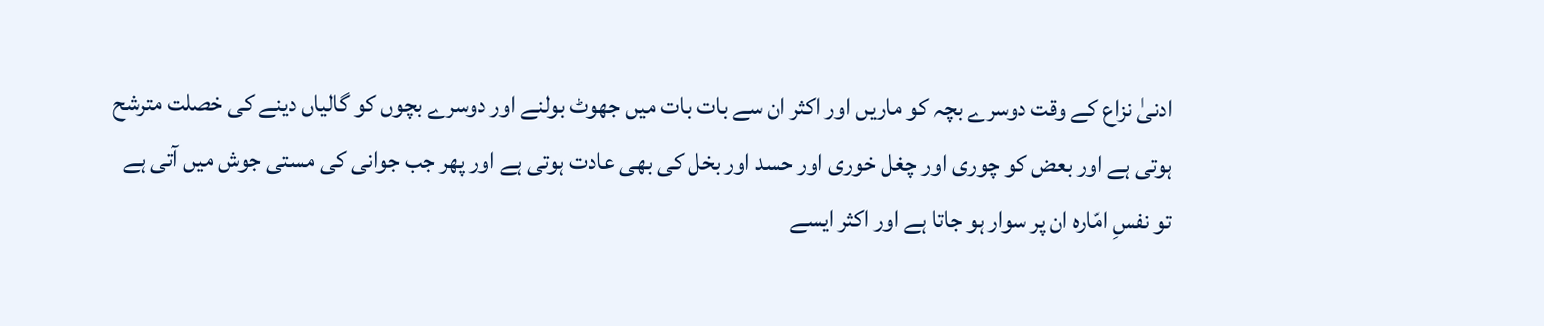ادنیٰ نزاع کے وقت دوسرے بچہ کو ماریں اور اکثر ان سے بات بات میں جھوٹ بولنے اور دوسرے بچوں کو گالیاں دینے کی خصلت مترشح ہوتی ہے اور بعض کو چوری اور چغل خوری اور حسد اور بخل کی بھی عادت ہوتی ہے اور پھر جب جوانی کی مستی جوش میں آتی ہے تو نفسِ امّارہ ان پر سوار ہو جاتا ہے اور اکثر ایسے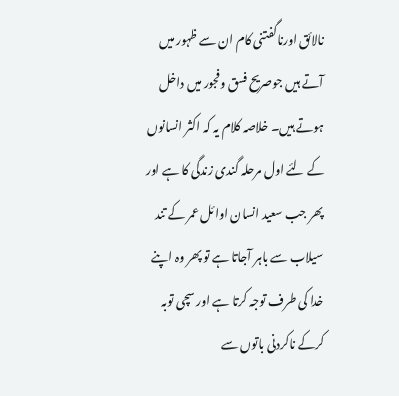نالائق اورناگفتنی کام ان سے ظہور میں آتے ہیں جوصریح فسق وفجور میں داخل ہوتے ہیں۔ خلاصہ کلام یہ کہ اکثر انسانوں کے لئے اول مرحلہ گندی زندگی کا ہے اور پھر جب سعید انسان اوائل عمر کے تند سیلاب سے باہر آجاتا ہے تو پھر وہ اپنے خدا کی طرف توجہ کرتا ہے اور سچی توبہ کرکے ناکردنی باتوں سے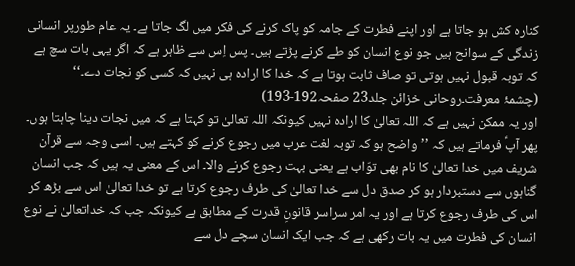کنارہ کش ہو جاتا ہے اور اپنے فطرت کے جامہ کو پاک کرنے کی فکر میں لگ جاتا ہے۔ یہ عام طورپر انسانی زندگی کے سوانح ہیں جو نوع انسان کو طے کرنے پڑتے ہیں۔ پس اِس سے ظاہر ہے کہ اگر یہی بات سچ ہے کہ توبہ قبول نہیں ہوتی تو صاف ثابت ہوتا ہے کہ خدا کا ارادہ ہی نہیں کہ کسی کو نجات دے۔‘‘
(چشمۂ معرفت۔روحانی خزائن جلد23 صفحہ192-193)
اور یہ ممکن نہیں ہے کہ اللہ تعالیٰ کا ارادہ نہیں کیونکہ اللہ تعالیٰ تو کہتا ہے کہ میں نجات دینا چاہتا ہوں۔
پھر آپؑ فرماتے ہیں کہ ’’واضح ہو کہ توبہ لغت عرب میں رجوع کرنے کو کہتے ہیں۔ اسی وجہ سے قرآن شریف میں خدا تعالیٰ کا نام بھی توّاب ہے یعنی بہت رجوع کرنے والا۔ اس کے معنی یہ ہیں کہ جب انسان گناہوں سے دستبردار ہو کر صدق دل سے خدا تعالیٰ کی طرف رجوع کرتا ہے تو خدا تعالیٰ اس سے بڑھ کر اس کی طرف رجوع کرتا ہے اور یہ امر سراسر قانونِ قدرت کے مطابق ہے کیونکہ جب کہ خداتعالیٰ نے نوع انسان کی فطرت میں یہ بات رکھی ہے کہ جب ایک انسان سچے دل سے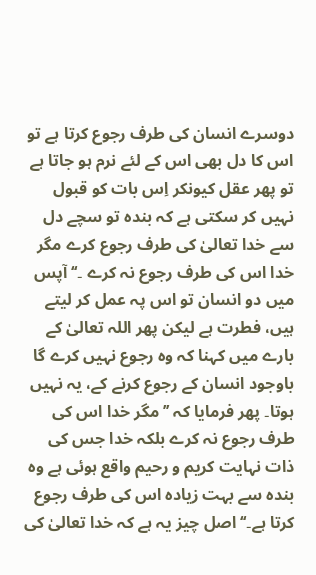دوسرے انسان کی طرف رجوع کرتا ہے تو اس کا دل بھی اس کے لئے نرم ہو جاتا ہے تو پھر عقل کیونکر اِس بات کو قبول نہیں کر سکتی ہے کہ بندہ تو سچے دل سے خدا تعالیٰ کی طرف رجوع کرے مگر خدا اس کی طرف رجوع نہ کرے ۔‘‘ آپس میں دو انسان تو اس پہ عمل کر لیتے ہیں، فطرت ہے لیکن پھر اللہ تعالیٰ کے بارے میں کہنا کہ وہ رجوع نہیں کرے گا باوجود انسان کے رجوع کرنے کے، یہ نہیں ہوتا۔ پھر فرمایا کہ ’’مگر خدا اس کی طرف رجوع نہ کرے بلکہ خدا جس کی ذات نہایت کریم و رحیم واقع ہوئی ہے وہ بندہ سے بہت زیادہ اس کی طرف رجوع کرتا ہے۔‘‘ اصل چیز یہ ہے کہ خدا تعالیٰ کی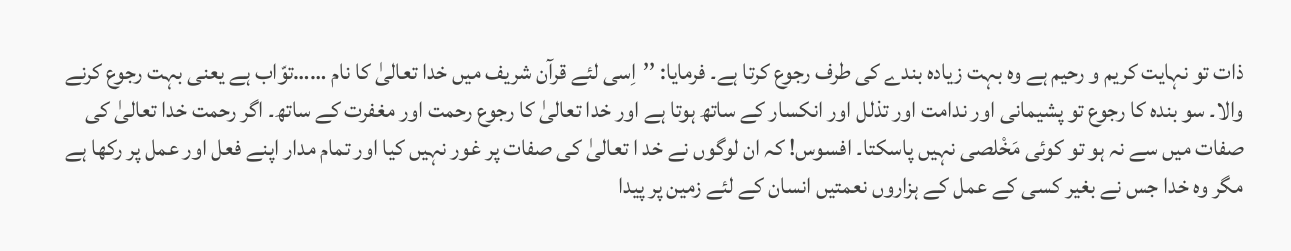ذات تو نہایت کریم و رحیم ہے وہ بہت زیادہ بندے کی طرف رجوع کرتا ہے۔ فرمایا: ’’اِسی لئے قرآن شریف میں خدا تعالیٰ کا نام ……توّاب ہے یعنی بہت رجوع کرنے والا۔ سو بندہ کا رجوع تو پشیمانی اور ندامت اور تذلل اور انکسار کے ساتھ ہوتا ہے اور خدا تعالیٰ کا رجوع رحمت اور مغفرت کے ساتھ۔ اگر رحمت خدا تعالیٰ کی صفات میں سے نہ ہو تو کوئی مَخْلصی نہیں پاسکتا۔ افسوس! کہ ان لوگوں نے خد ا تعالیٰ کی صفات پر غور نہیں کیا اور تمام مدار اپنے فعل اور عمل پر رکھا ہے مگر وہ خدا جس نے بغیر کسی کے عمل کے ہزاروں نعمتیں انسان کے لئے زمین پر پیدا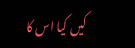کیں کیا اس کا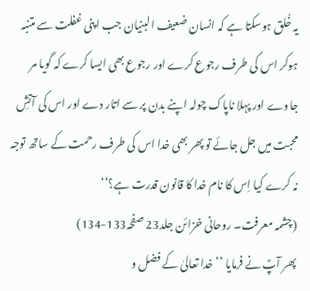یہ خُلق ہوسکتا ہے کہ انسان ضعیف البنیان جب اپنی غفلت سے متنبہ ہوکر اس کی طرف رجوع کرے اور رجوع بھی ایسا کرے کہ گویا مر جاوے اور پہلا ناپاک چولہ اپنے بدن پر سے اتار دے اور اس کی آتشِ محبت میں جل جائے تو پھر بھی خدا اس کی طرف رحمت کے ساتھ توجہ نہ کرے کیا اِس کا نام خدا کا قانون قدرت ہے؟‘‘
(چشمہ معرفت۔ روحانی خزائن جلد23 صفحہ133-134)
پھر آپؑ نے فرمایا ’’خدا تعالیٰ کے فضل و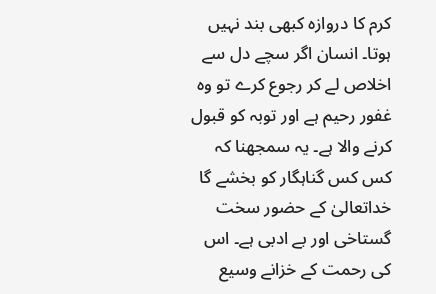کرم کا دروازہ کبھی بند نہیں ہوتا۔ انسان اگر سچے دل سے اخلاص لے کر رجوع کرے تو وہ غفور رحیم ہے اور توبہ کو قبول کرنے والا ہے۔ یہ سمجھنا کہ کس کس گناہگار کو بخشے گا خداتعالیٰ کے حضور سخت گستاخی اور بے ادبی ہے۔ اس کی رحمت کے خزانے وسیع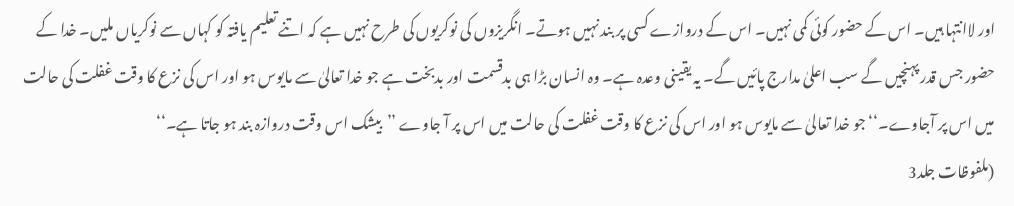اور لاانتہا ہیں۔ اس کے حضور کوئی کمی نہیں۔ اس کے دروازے کسی پر بند نہیں ہوتے۔ انگریزوں کی نوکریوں کی طرح نہیں ہے کہ اتنے تعلیم یافتہ کو کہاں سے نوکریاں ملیں۔ خدا کے حضور جس قدر پہنچیں گے سب اعلیٰ مدارج پائیں گے۔ یہ یقینی وعدہ ہے۔ وہ انسان بڑا ہی بدقسمت اور بدبخت ہے جو خدا تعالیٰ سے مایوس ہو اور اس کی نزع کا وقت غفلت کی حالت میں اس پر آجاوے۔‘‘ جو خدا تعالیٰ سے مایوس ہو اور اس کی نزع کا وقت غفلت کی حالت میں اس پر آ جاوے ’’بیشک اس وقت دروازہ بند ہو جاتا ہے۔‘‘
(ملفوظات جلد3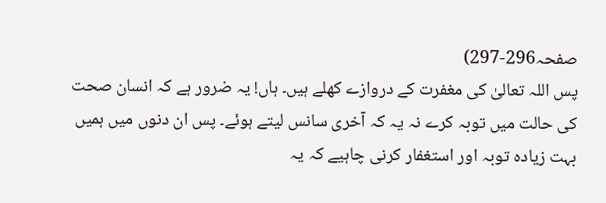صفحہ296-297)
پس اللہ تعالیٰ کی مغفرت کے دروازے کھلے ہیں۔ ہاں! یہ ضرور ہے کہ انسان صحت کی حالت میں توبہ کرے نہ یہ کہ آخری سانس لیتے ہوئے۔ پس ان دنوں میں ہمیں بہت زیادہ توبہ اور استغفار کرنی چاہیے کہ یہ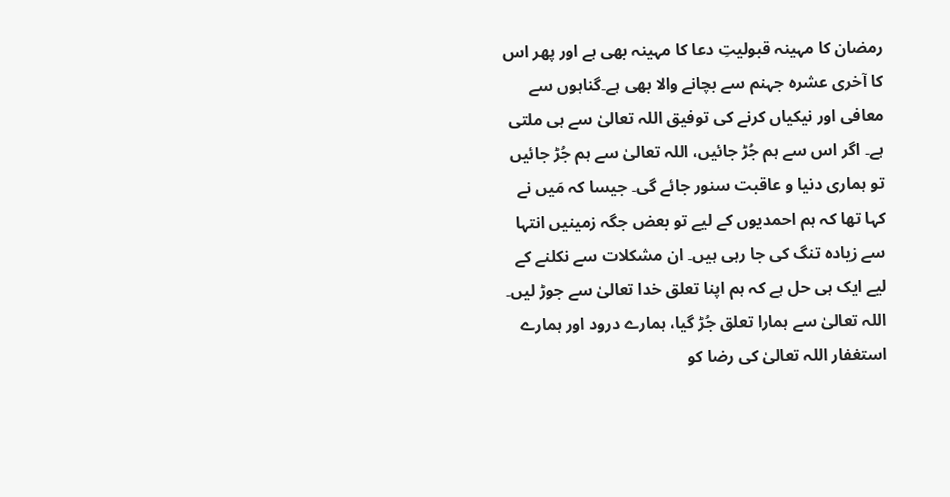رمضان کا مہینہ قبولیتِ دعا کا مہینہ بھی ہے اور پھر اس کا آخری عشرہ جہنم سے بچانے والا بھی ہے۔گناہوں سے معافی اور نیکیاں کرنے کی توفیق اللہ تعالیٰ سے ہی ملتی ہے۔ اگر اس سے ہم جُڑ جائیں، اللہ تعالیٰ سے ہم جُڑ جائیں تو ہماری دنیا و عاقبت سنور جائے گی۔ جیسا کہ مَیں نے کہا تھا کہ ہم احمدیوں کے لیے تو بعض جگہ زمینیں انتہا سے زیادہ تنگ کی جا رہی ہیں۔ ان مشکلات سے نکلنے کے لیے ایک ہی حل ہے کہ ہم اپنا تعلق خدا تعالیٰ سے جوڑ لیں۔ اللہ تعالیٰ سے ہمارا تعلق جُڑ گیا، ہمارے درود اور ہمارے استغفار اللہ تعالیٰ کی رضا کو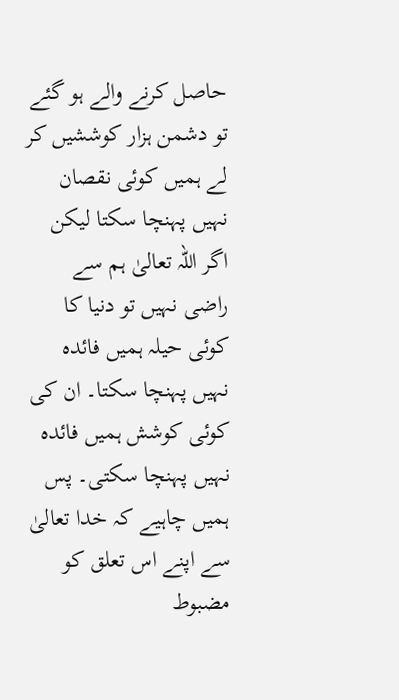حاصل کرنے والے ہو گئے تو دشمن ہزار کوششیں کر لے ہمیں کوئی نقصان نہیں پہنچا سکتا لیکن اگر اللہ تعالیٰ ہم سے راضی نہیں تو دنیا کا کوئی حیلہ ہمیں فائدہ نہیں پہنچا سکتا۔ ان کی کوئی کوشش ہمیں فائدہ نہیں پہنچا سکتی۔ پس ہمیں چاہیے کہ خدا تعالیٰ سے اپنے اس تعلق کو مضبوط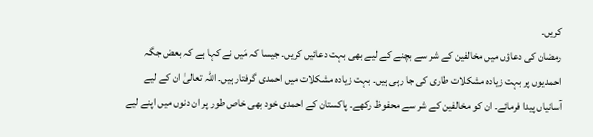کریں۔
رمضان کی دعاؤں میں مخالفین کے شر سے بچنے کے لیے بھی بہت دعائیں کریں۔ جیسا کہ مَیں نے کہا ہے کہ بعض جگہ احمدیوں پر بہت زیادہ مشکلات طاری کی جا رہی ہیں۔ بہت زیادہ مشکلات میں احمدی گرفتار ہیں۔ اللہ تعالیٰ ان کے لیے آسانیاں پیدا فرمائے۔ ان کو مخالفین کے شر سے محفوظ رکھے۔ پاکستان کے احمدی خود بھی خاص طور پر ان دنوں میں اپنے لیے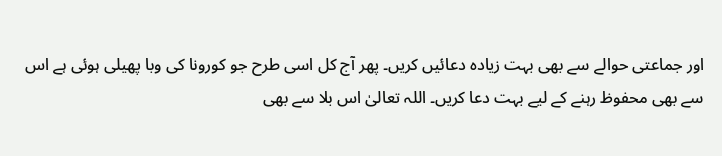اور جماعتی حوالے سے بھی بہت زیادہ دعائیں کریں۔ پھر آج کل اسی طرح جو کورونا کی وبا پھیلی ہوئی ہے اس سے بھی محفوظ رہنے کے لیے بہت دعا کریں۔ اللہ تعالیٰ اس بلا سے بھی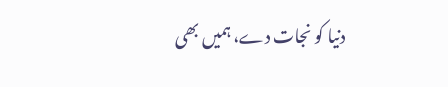دنیا کو نجات دے، ہمیں بھی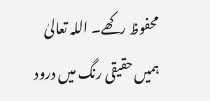محفوظ رکھے۔ اللہ تعالیٰ ہمیں حقیقی رنگ میں درود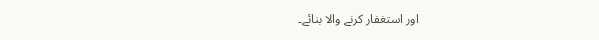اور استغفار کرنے والا بنائے۔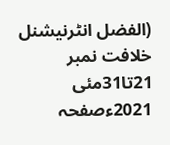(الفضل انٹرنیشنل خلافت نمبر 21تا31مئی 2021ءصفحہ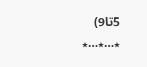5تا9)
٭…٭…٭